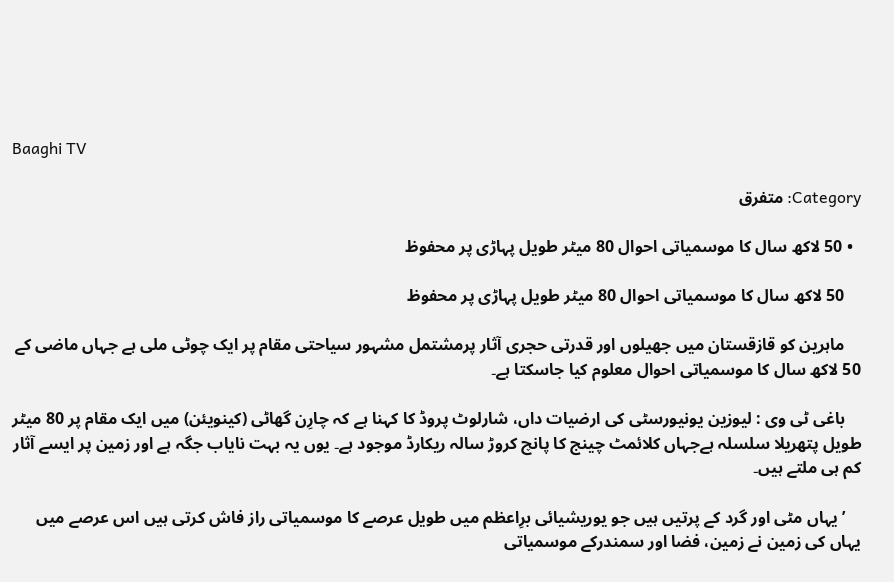Baaghi TV

Category: متفرق

  • 50 لاکھ سال کا موسمیاتی احوال 80 میٹر طویل پہاڑی پر محفوظ

    50 لاکھ سال کا موسمیاتی احوال 80 میٹر طویل پہاڑی پر محفوظ

    ماہرین کو قازقستان میں جھیلوں اور قدرتی حجری آثار پرمشتمل مشہور سیاحتی مقام پر ایک چوٹی ملی ہے جہاں ماضی کے 50 لاکھ سال کا موسمیاتی احوال معلوم کیا جاسکتا ہے۔

    باغی ٹی وی : لیوزین یونیورسٹی کی ارضیات داں، شارلوٹ پروڈ کا کہنا ہے کہ چارِن گھاٹی (کینویئن) میں ایک مقام پر 80 میٹر طویل پتھریلا سلسلہ ہےجہاں کلائمٹ چینج کا پانچ کروڑ سالہ ریکارڈ موجود ہے۔ یوں یہ بہت نایاب جگہ ہے اور زمین پر ایسے آثار کم ہی ملتے ہیں۔

    ’یہاں مٹی اور گرد کے پرتیں ہیں جو یوریشیائی برِاعظم میں طویل عرصے کا موسمیاتی راز فاش کرتی ہیں اس عرصے میں یہاں کی زمین نے زمین، فضا اور سمندرکے موسمیاتی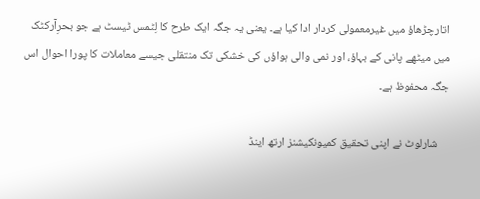اتارچڑھاؤ میں غیرمعمولی کردار ادا کیا ہے۔ یعنی یہ جگہ ایک طرح کا لِٹمس ٹیسٹ ہے جو بحرِآرکٹک میں میٹھے پانی کے بہاؤ، اور نمی والی ہواؤں کی خشکی تک منتقلی جیسے معاملات کا پورا احوال اس جگہ محفوظ ہے۔

    شارلوٹ نے اپنی تحقیق کمیونکیشنز ارتھ اینڈ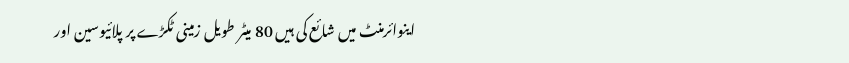اینوائرمنٹ میں شائع کی ہیں 80 میٹر طویل زمینی ٹکڑے پر پلائیوسین اور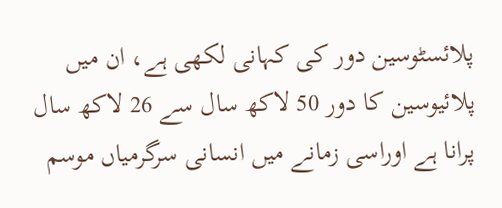پلائسٹوسین دور کی کہانی لکھی ہے، ان میں پلائیوسین کا دور 50 لاکھ سال سے 26 لاکھ سال پرانا ہے اوراسی زمانے میں انسانی سرگرمیاں موسم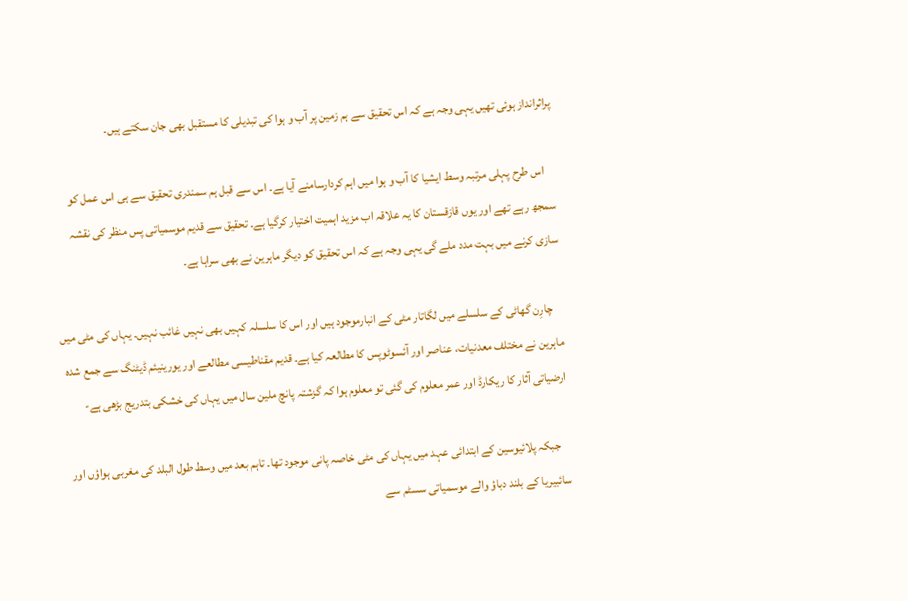پراثرانداز ہوئی تھیں یہی وجہ ہے کہ اس تحقیق سے ہم زمین پر آب و ہوا کی تبدیلی کا مستقبل بھی جان سکتے ہیں۔

    اس طرح پہلی مرتبہ وسط ایشیا کا آب و ہوا میں اہم کردارسامنے آیا ہے۔ اس سے قبل ہم سمندری تحقیق سے ہی اس عمل کو سمجھ رہے تھے اور یوں قازقستان کا یہ علاقہ اب مزید اہمیت اختیار کرگیا ہے۔ تحقیق سے قدیم موسمیاتی پس منظر کی نقشہ سازی کرنے میں بہت مدد ملے گی یہی وجہ ہے کہ اس تحقیق کو دیگر ماہرین نے بھی سراہا ہے۔

    چارِن گھاٹی کے سلسلے میں لگاتار مٹی کے انبارموجود ہیں اور اس کا سلسلہ کہیں بھی نہیں غائب نہیں۔ یہاں کی مٹی میں ماہرین نے مختلف معدنیات، عناصر اور آئسوٹوپس کا مطالعہ کیا ہے۔ قدیم مقناطیسی مطالعے اور یورینیئم ڈیٹنگ سے جمع شدہ ارضیاتی آثار کا ریکارڈ اور عمر معلوم کی گئی تو معلوم ہوا کہ گزشتہ پانچ ملین سال میں یہاں کی خشکی بتدریج بڑھی ہے-

    جبکہ پلائیوسین کے ابتدائی عہد میں یہاں کی مٹی خاصہ پانی موجود تھا۔ تاہم بعد میں وسط طول البلد کی مغربی ہواؤں اور سائبیریا کے بلند دباؤ والے موسمیاتی سسٹم سے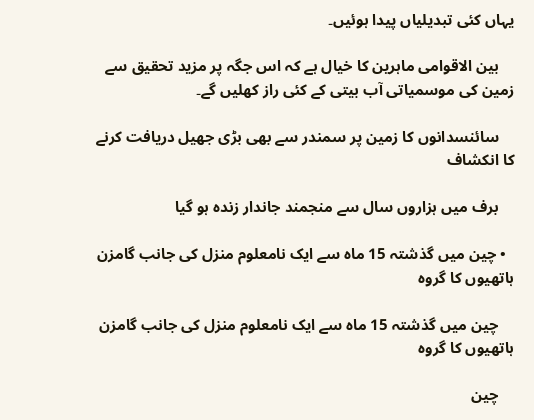یہاں کئی تبدیلیاں پیدا ہوئیں۔

    بین الاقوامی ماہرین کا خیال ہے کہ اس جگہ پر مزید تحقیق سے زمین کی موسمیاتی آب بیتی کے کئی راز کھلیں گے۔

    سائنسدانوں کا زمین پر سمندر سے بھی بڑی جھیل دریافت کرنے کا انکشاف

    برف میں ہزاروں سال سے منجمند جاندار زندہ ہو گیا

  • چین میں گذشتہ 15 ماہ سے ایک نامعلوم منزل کی جانب گامزن ہاتھیوں کا گروہ

    چین میں گذشتہ 15 ماہ سے ایک نامعلوم منزل کی جانب گامزن ہاتھیوں کا گروہ

    چین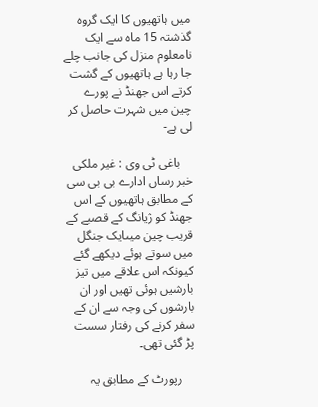میں ہاتھیوں کا ایک گروہ گذشتہ 15 ماہ سے ایک نامعلوم منزل کی جانب چلے جا رہا ہے ہاتھیوں کے گشت کرتے اس جھنڈ نے پورے چین میں شہرت حاصل کر لی ہے-

    باغی ٹی وی : غیر ملکی خبر رساں ادارے بی بی سی کے مطابق ہاتھیوں کے اس جھنڈ کو ژیانگ کے قصبے کے قریب چین میںایک جنگل میں سوتے ہوئے دیکھے گئے کیونکہ اس علاقے میں تیز بارشیں ہوئی تھیں اور ان بارشوں کی وجہ سے ان کے سفر کرنے کی رفتار سست پڑ گئی تھی۔

    رپورٹ کے مطابق یہ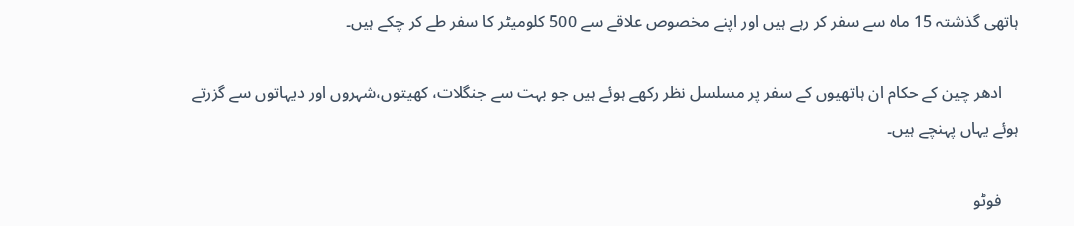ہاتھی گذشتہ 15 ماہ سے سفر کر رہے ہیں اور اپنے مخصوص علاقے سے 500 کلومیٹر کا سفر طے کر چکے ہیں۔

    ادھر چین کے حکام ان ہاتھیوں کے سفر پر مسلسل نظر رکھے ہوئے ہیں جو بہت سے جنگلات، کھیتوں،شہروں اور دیہاتوں سے گزرتے ہوئے یہاں پہنچے ہیں۔

    فوٹو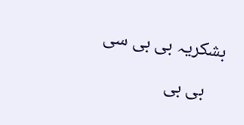بشکریہ بی بی سی

    بی بی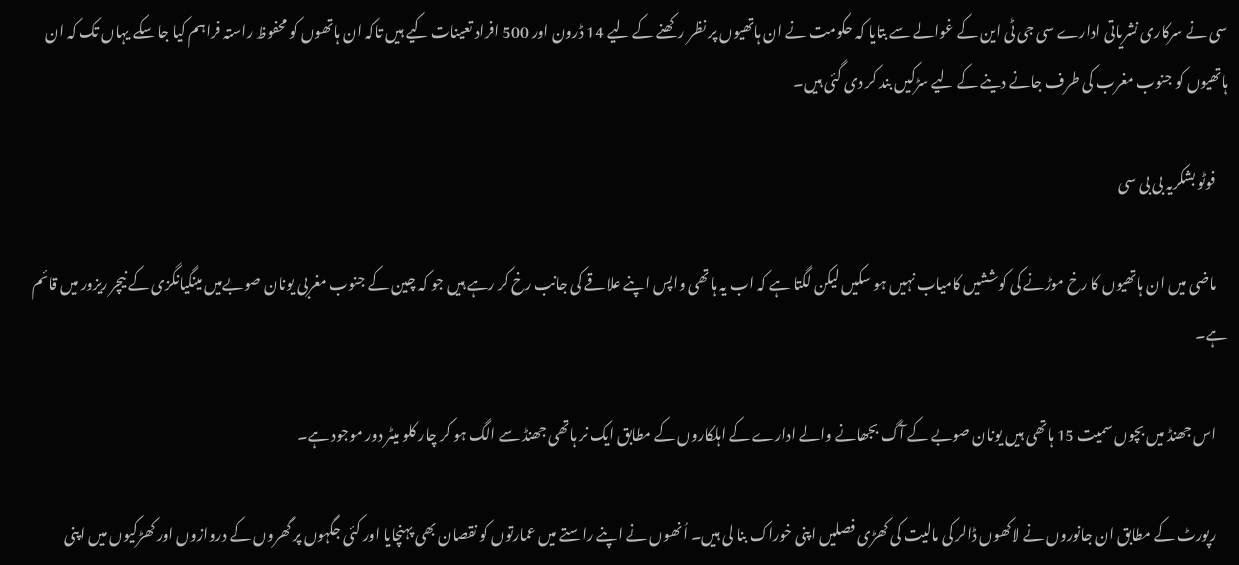سی نے سرکاری نشریاتی ادارے سی جی ٹی این کے غوالے سے بتایا کہ حکومت نے ان ہاتھیوں پر نظر رکھنے کے لیے 14 ڈرون اور 500 افراد تعینات کیے ہیں تاکہ ان ہاتھوں کو محفوظ راستہ فراہم کیا جا سکے یہاں تک کہ ان ہاتھیوں کو جنوب مغرب کی طرف جانے دینے کے لیے سڑکیں بند کر دی گئی ہیں۔

    فوٹو بشکریہ بی بی سی

    ماضی میں ان ہاتھیوں کا رخ موڑنے کی کوششیں کامیاب نہیں ہو سکیں لیکن لگتا ہے کہ اب یہ ہاتھی واپس اپنے علاقے کی جانب رخ کر رہے ہیں جو کہ چین کے جنوب مغربی یونان صوبےمیں مینگیانگزی کے نیچر ریزور میں قائم ہے۔

    اس جھنڈ میں بچوں سمیت 15 ہاتھی ہیں یونان صوبے کے آگ بجھانے والے ادارے کے اہلکاروں کے مطابق ایک نر ہاتھی جھنڈ سے الگ ہو کر چار کلو میٹر دور موجود ہے۔

    رپورٹ کے مطابق ان جانوروں نے لاکھوں ڈالر کی مالیت کی کھڑی فصلیں اپنی خوراک بنا لی ہیں۔ اُنھوں نے اپنے راستے میں عمارتوں کو نقصان بھی پہنچایا اور کئی جگہوں پر گھروں کے دروازوں اور کھڑکیوں میں اپنی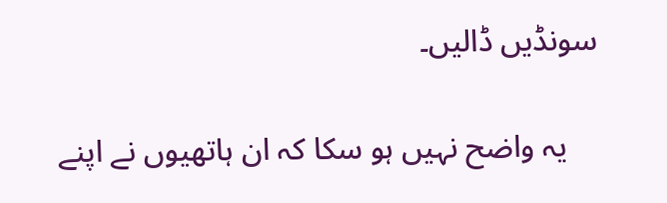سونڈیں ڈالیں۔

    یہ واضح نہیں ہو سکا کہ ان ہاتھیوں نے اپنے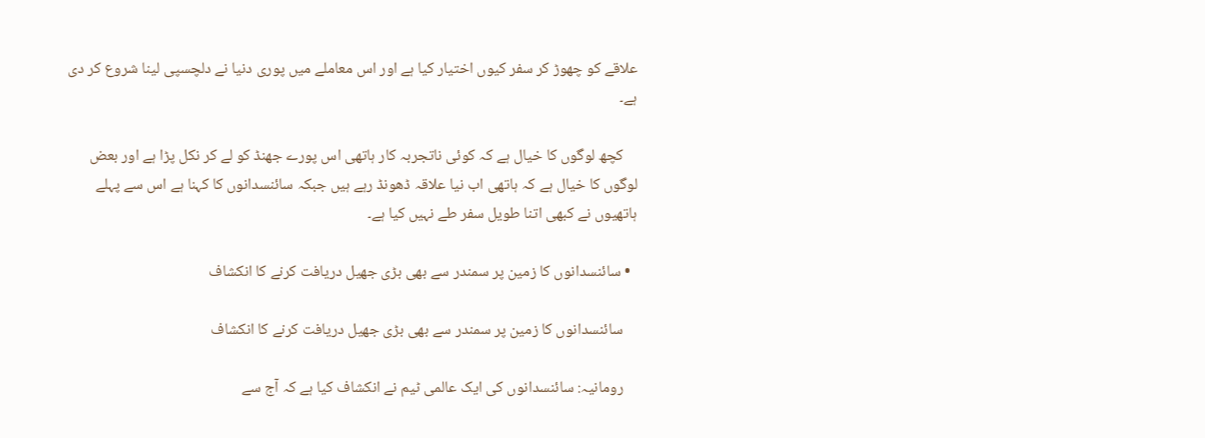علاقے کو چھوڑ کر سفر کیوں اختیار کیا ہے اور اس معاملے میں پوری دنیا نے دلچسپی لینا شروع کر دی ہے۔

    کچھ لوگوں کا خیال ہے کہ کوئی ناتجربہ کار ہاتھی اس پورے جھنڈ کو لے کر نکل پڑا ہے اور بعض لوگوں کا خیال ہے کہ ہاتھی اب نیا علاقہ ڈھونڈ رہے ہیں جبکہ سائنسدانوں کا کہنا ہے اس سے پہلے ہاتھیوں نے کبھی اتنا طویل سفر طے نہیں کیا ہے۔

  • سائنسدانوں کا زمین پر سمندر سے بھی بڑی جھیل دریافت کرنے کا انکشاف

    سائنسدانوں کا زمین پر سمندر سے بھی بڑی جھیل دریافت کرنے کا انکشاف

    رومانیہ: سائنسدانوں کی ایک عالمی ٹیم نے انکشاف کیا ہے کہ آج سے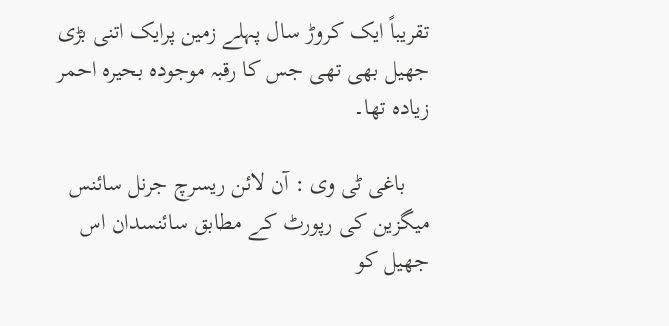تقریباً ایک کروڑ سال پہلے زمین پرایک اتنی بڑی جھیل بھی تھی جس کا رقبہ موجودہ بحیرہ احمر زیادہ تھا۔

    باغی ٹی وی : آن لائن ریسرچ جرنل سائنس میگزین کی رپورٹ کے مطابق سائنسدان اس جھیل کو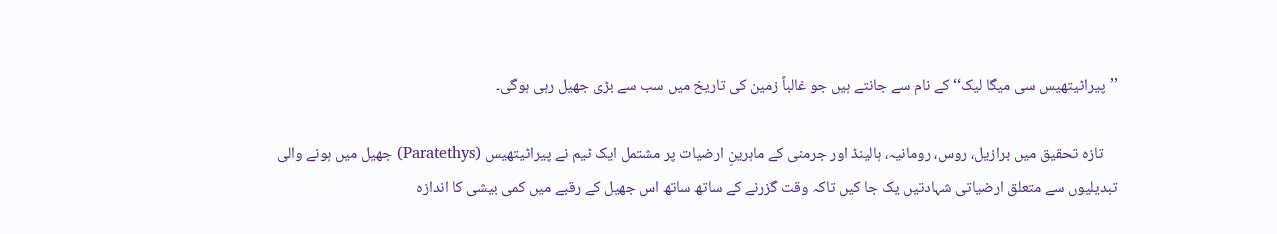’’پیراٹیتھیس سی میگا لیک‘‘ کے نام سے جانتے ہیں جو غالباً زمین کی تاریخ میں سب سے بڑی جھیل رہی ہوگی۔

    تازہ تحقیق میں برازیل، روس، رومانیہ، ہالینڈ اور جرمنی کے ماہرینِ ارضیات پر مشتمل ایک ٹیم نے پیراٹیتھیس (Paratethys) جھیل میں ہونے والی تبدیلیوں سے متعلق ارضیاتی شہادتیں یک جا کیں تاکہ وقت گزرنے کے ساتھ ساتھ اس جھیل کے رقبے میں کمی بیشی کا اندازہ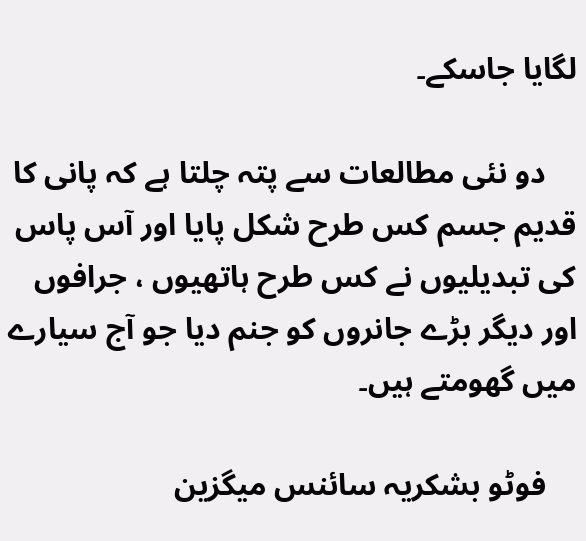لگایا جاسکے۔

    دو نئی مطالعات سے پتہ چلتا ہے کہ پانی کا قدیم جسم کس طرح شکل پایا اور آس پاس کی تبدیلیوں نے کس طرح ہاتھیوں ، جرافوں اور دیگر بڑے جانروں کو جنم دیا جو آج سیارے میں گھومتے ہیں۔

    فوٹو بشکریہ سائنس میگزین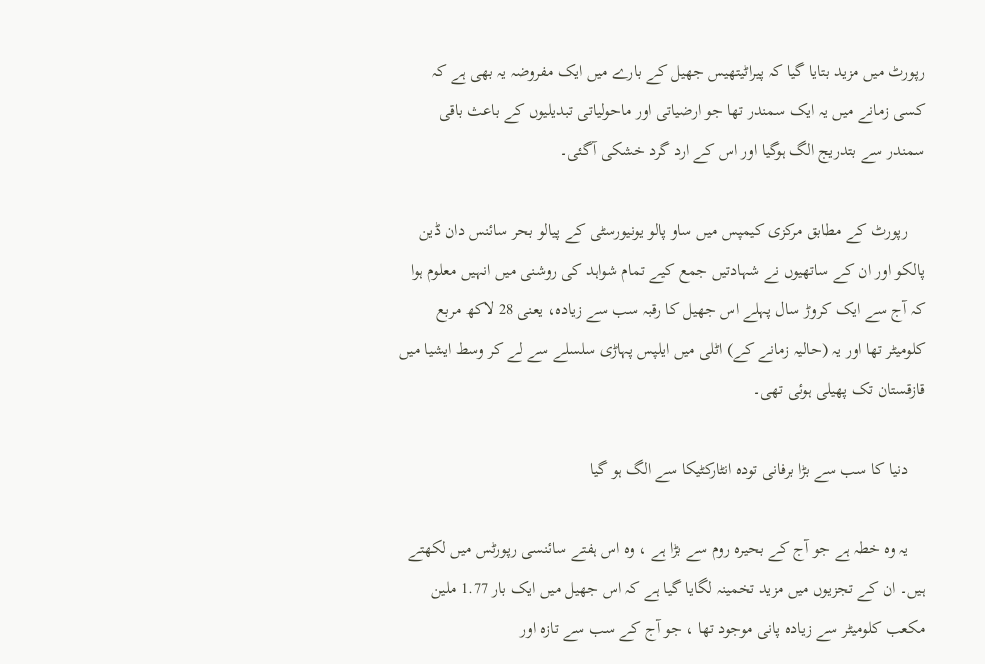رپورٹ میں مزید بتایا گیا کہ پیراٹیتھیس جھیل کے بارے میں ایک مفروضہ یہ بھی ہے کہ کسی زمانے میں یہ ایک سمندر تھا جو ارضیاتی اور ماحولیاتی تبدیلیوں کے باعث باقی سمندر سے بتدریج الگ ہوگیا اور اس کے ارد گرد خشکی آگئی۔

    رپورٹ کے مطابق مرکزی کیمپس میں ساو پالو یونیورسٹی کے پیالو بحر سائنس دان ڈین پالکو اور ان کے ساتھیوں نے شہادتیں جمع کیے تمام شواہد کی روشنی میں انہیں معلوم ہوا کہ آج سے ایک کروڑ سال پہلے اس جھیل کا رقبہ سب سے زیادہ، یعنی 28 لاکھ مربع کلومیٹر تھا اور یہ (حالیہ زمانے کے) اٹلی میں ایلپس پہاڑی سلسلے سے لے کر وسط ایشیا میں قازقستان تک پھیلی ہوئی تھی۔

    دنیا کا سب سے بڑا برفانی تودہ انٹارکٹیکا سے الگ ہو گیا

    یہ وہ خطہ ہے جو آج کے بحیرہ روم سے بڑا ہے ، وہ اس ہفتے سائنسی رپورٹس میں لکھتے ہیں۔ ان کے تجزیوں میں مزید تخمینہ لگایا گیا ہے کہ اس جھیل میں ایک بار 1.77 ملین مکعب کلومیٹر سے زیادہ پانی موجود تھا ، جو آج کے سب سے تازہ اور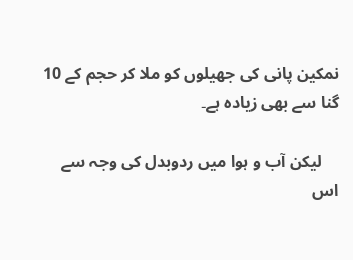نمکین پانی کی جھیلوں کو ملا کر حجم کے 10 گنا سے بھی زیادہ ہے۔

    لیکن آب و ہوا میں ردوبدل کی وجہ سے اس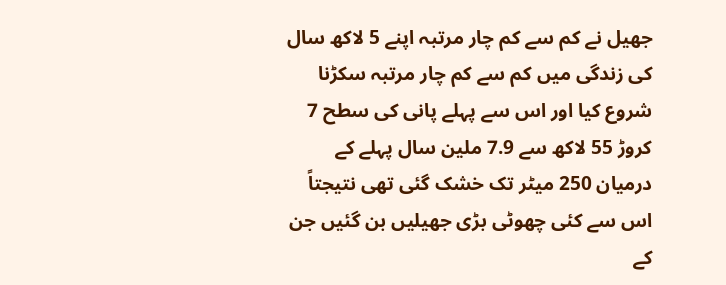جھیل نے کم سے کم چار مرتبہ اپنے 5 لاکھ سال کی زندگی میں کم سے کم چار مرتبہ سکڑنا شروع کیا اور اس سے پہلے پانی کی سطح 7 کروڑ 55 لاکھ سے 7.9 ملین سال پہلے کے درمیان 250 میٹر تک خشک گئی تھی نتیجتاً اس سے کئی چھوٹی بڑی جھیلیں بن گئیں جن کے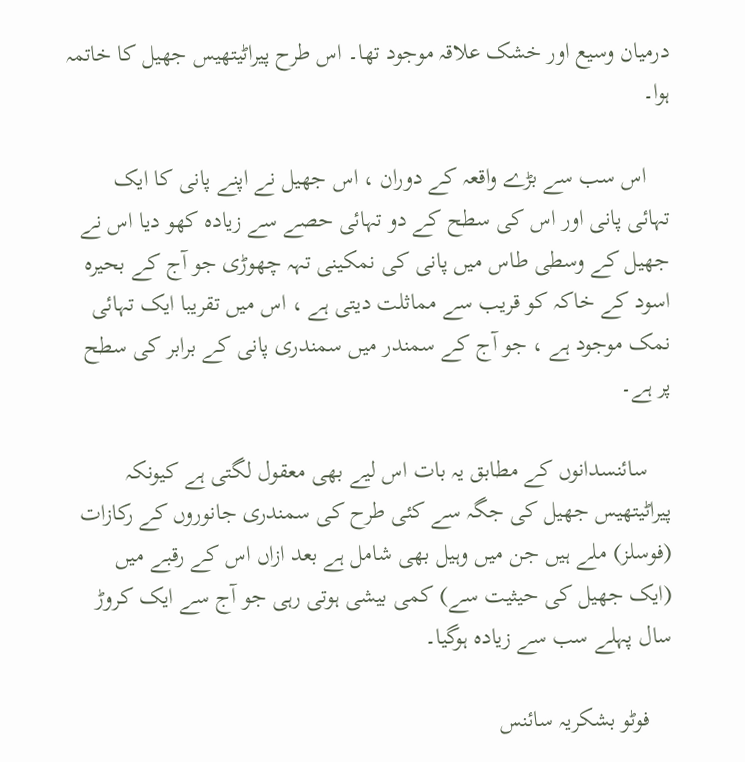درمیان وسیع اور خشک علاقہ موجود تھا۔ اس طرح پیراٹیتھیس جھیل کا خاتمہ ہوا۔

    اس سب سے بڑے واقعہ کے دوران ، اس جھیل نے اپنے پانی کا ایک تہائی پانی اور اس کی سطح کے دو تہائی حصے سے زیادہ کھو دیا اس نے جھیل کے وسطی طاس میں پانی کی نمکینی تہہ چھوڑی جو آج کے بحیرہ اسود کے خاکہ کو قریب سے مماثلت دیتی ہے ، اس میں تقریبا ایک تہائی نمک موجود ہے ، جو آج کے سمندر میں سمندری پانی کے برابر کی سطح پر ہے۔

    سائنسدانوں کے مطابق یہ بات اس لیے بھی معقول لگتی ہے کیونکہ پیراٹیتھیس جھیل کی جگہ سے کئی طرح کی سمندری جانوروں کے رکازات (فوسلز) ملے ہیں جن میں وہیل بھی شامل ہے بعد ازاں اس کے رقبے میں (ایک جھیل کی حیثیت سے) کمی بیشی ہوتی رہی جو آج سے ایک کروڑ سال پہلے سب سے زیادہ ہوگیا۔

    فوٹو بشکریہ سائنس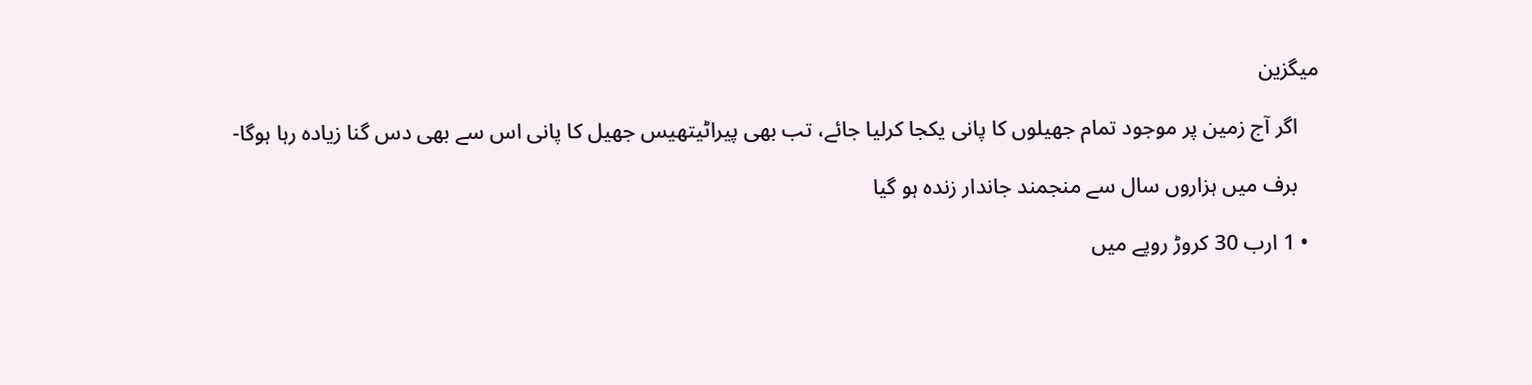میگزین

    اگر آج زمین پر موجود تمام جھیلوں کا پانی یکجا کرلیا جائے، تب بھی پیراٹیتھیس جھیل کا پانی اس سے بھی دس گنا زیادہ رہا ہوگا-

    برف میں ہزاروں سال سے منجمند جاندار زندہ ہو گیا

  • 1 ارب 30 کروڑ روپے میں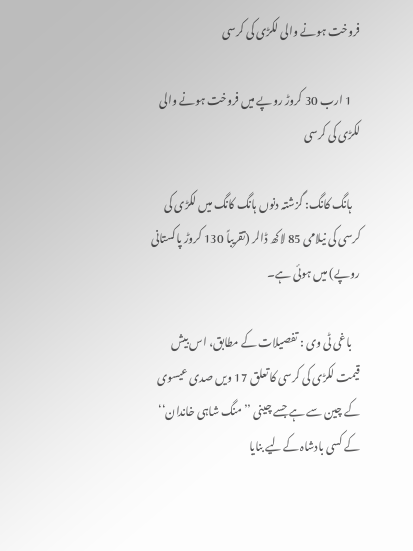فروخت ہونے والی لکڑی کی کرسی

    1 ارب 30 کروڑ روپے میں فروخت ہونے والی لکڑی کی کرسی

    ہانگ کانگ: گزشتہ دنوں ہانگ کانگ میں لکڑی کی کرسی کی نیلامی 85 لاکھ ڈالر (تقریباً 130 کروڑ پاکستانی روپے) میں ہوئی ہے۔

    باغی ٹی وی : تفصیلات کے مطابق، اس بیش قیمت لکڑی کی کرسی کا تعلق 17 ویں صدی عیسوی کے چین سے ہے جسے چینی ’’منگ شاہی خاندان‘‘ کے کسی بادشاہ کےلیے بنایا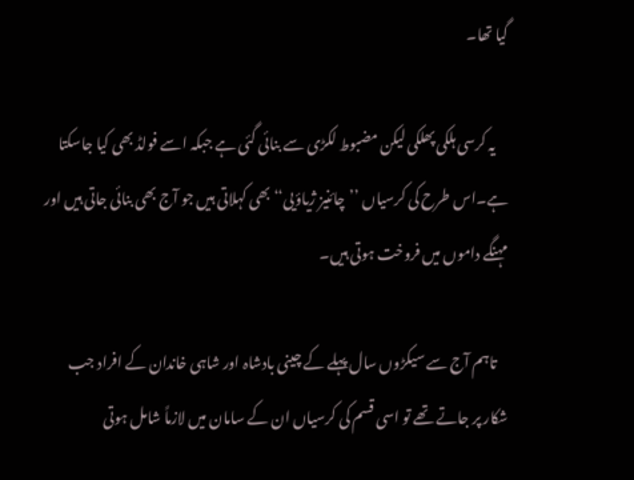گیا تھا۔

    یہ کرسی ہلکی پھلکی لیکن مضبوط لکڑی سے بنائی گئی ہے جبکہ اسے فولڈ بھی کیا جاسکتا ہے۔اس طرح کی کرسیاں ’’چائنیز ژیاؤیی‘‘ بھی کہلاتی ہیں جو آج بھی بنائی جاتی ہیں اور مہنگے داموں میں فروخت ہوتی ہیں۔

    تاہم آج سے سیکڑوں سال پہلے کے چینی بادشاہ اور شاہی خاندان کے افراد جب شکار پر جاتے تھے تو اسی قسم کی کرسیاں ان کے سامان میں لازماً شامل ہوتی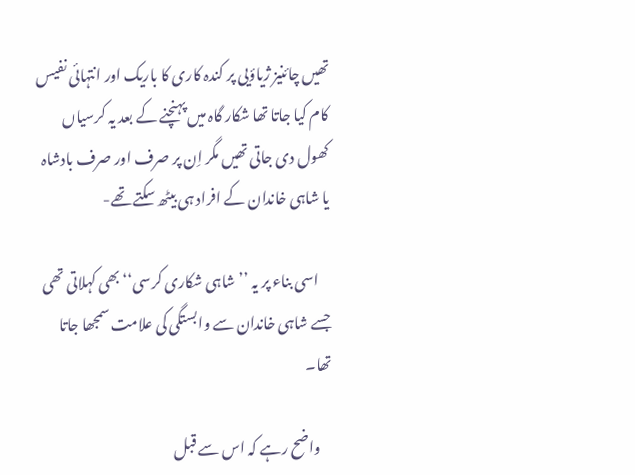تھیں چائنیز ژیاؤیی پر کندہ کاری کا باریک اور انتہائی نفیس کام کیا جاتا تھا شکار گاہ میں پہنچنے کے بعد یہ کرسیاں کھول دی جاتی تھیں مگر اِن پر صرف اور صرف بادشاہ یا شاہی خاندان کے افراد ہی بیٹھ سکتے تھے-

    اسی بناء پر یہ ’’شاہی شکاری کرسی‘‘ بھی کہلاتی تھی جسے شاہی خاندان سے وابستگی کی علامت سمجھا جاتا تھا۔

    واضح رہے کہ اس سے قبل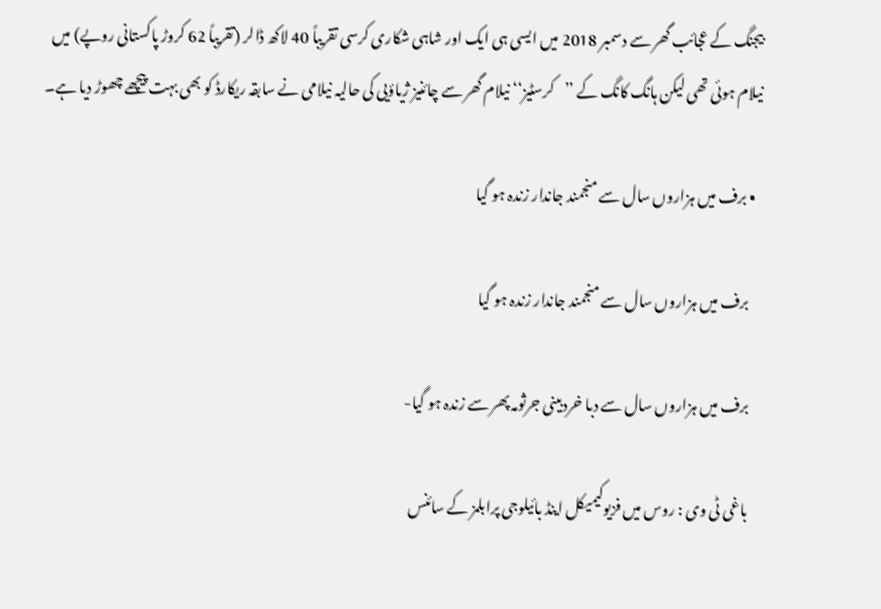بیجنگ کے عجائب گھر سے دسمبر 2018 میں ایسی ہی ایک اور شاہی شکاری کرسی تقریباً 40 لاکھ ڈالر (تقریباً 62 کروڑ پاکستانی روپے) میں نیلام ہوئی تھی لیکن ہانگ کانگ کے ’’کرسٹیز‘‘ نیلام گھر سے چائنیز ژیاؤیی کی حالیہ نیلامی نے سابقہ ریکارڈ کو بھی بہت پیچھے چھوڑ دیا ہے۔

  • برف میں ہزاروں سال سے منجمند جاندار زندہ ہو گیا

    برف میں ہزاروں سال سے منجمند جاندار زندہ ہو گیا

    برف میں ہزاروں سال سے دبا خردبینی جرثومہ پھر سے زندہ ہو گیا-

    باغی ٹی وی : روس میں فزیوکیمیکل اینڈ بائیلوجی پرابلمز کے سائنس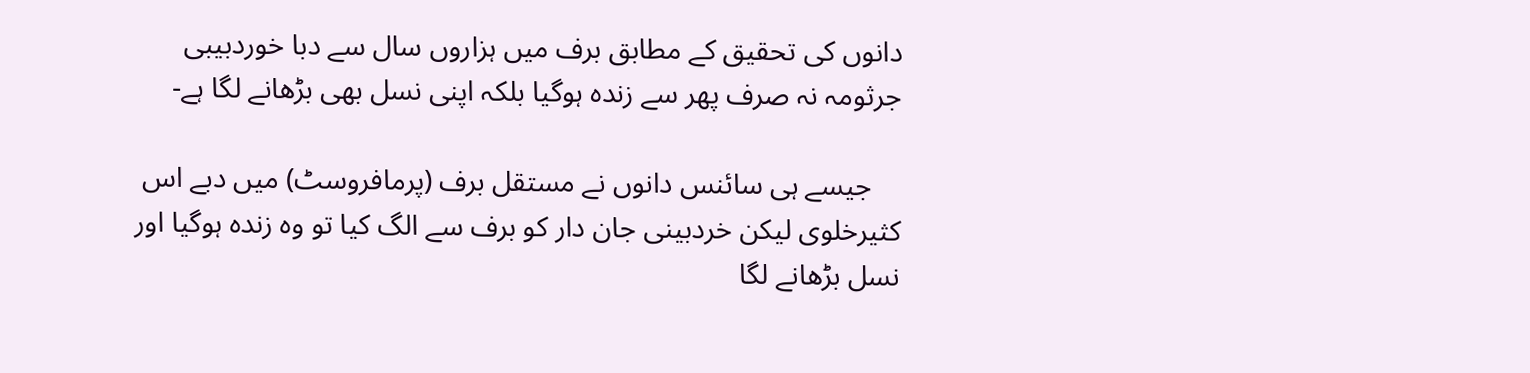دانوں کی تحقیق کے مطابق برف میں ہزاروں سال سے دبا خوردبیبی جرثومہ نہ صرف پھر سے زندہ ہوگیا بلکہ اپنی نسل بھی بڑھانے لگا ہے-

    جیسے ہی سائنس دانوں نے مستقل برف (پرمافروسٹ) میں دبے اس کثیرخلوی لیکن خردبینی جان دار کو برف سے الگ کیا تو وہ زندہ ہوگیا اور نسل بڑھانے لگا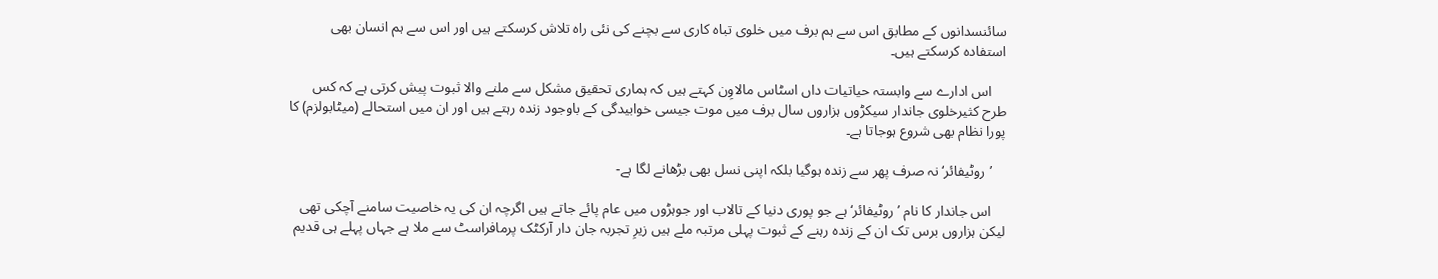سائنسدانوں کے مطابق اس سے ہم برف میں خلوی تباہ کاری سے بچنے کی نئی راہ تلاش کرسکتے ہیں اور اس سے ہم انسان بھی استفادہ کرسکتے ہیں۔

    اس ادارے سے وابستہ حیاتیات داں اسٹاس مالاوِن کہتے ہیں کہ ہماری تحقیق مشکل سے ملنے والا ثبوت پیش کرتی ہے کہ کس طرح کثیرخلوی جاندار سیکڑوں ہزاروں سال برف میں موت جیسی خوابیدگی کے باوجود زندہ رہتے ہیں اور ان میں استحالے (میٹابولزم) کا پورا نظام بھی شروع ہوجاتا ہے۔

    ’روٹیفائر‘ نہ صرف پھر سے زندہ ہوگیا بلکہ اپنی نسل بھی بڑھانے لگا ہے-

    اس جاندار کا نام ’روٹیفائر‘ ہے جو پوری دنیا کے تالاب اور جوہڑوں میں عام پائے جاتے ہیں اگرچہ ان کی یہ خاصیت سامنے آچکی تھی لیکن ہزاروں برس تک ان کے زندہ رہنے کے ثبوت پہلی مرتبہ ملے ہیں زیرِ تجربہ جان دار آرکٹک پرمافراسٹ سے ملا ہے جہاں پہلے ہی قدیم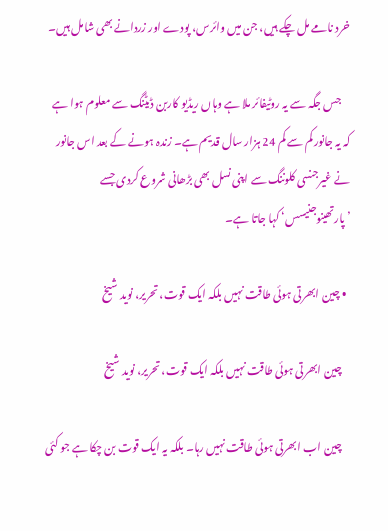خرد نامے مل چکے ہیں، جن میں وائرس، پودے اور زردانے بھی شامل ہیں۔

    جس جگہ سے یہ روٹیفائر ملا ہے وہاں ریڈیو کاربن ڈیٹنگ سے معلوم ہوا ہے کہ یہ جانور کم سے کم 24 ہزار سال قدیم ہے۔ زندہ ہونے کے بعد اس جانور نے غیرجنسی کلوننگ سے اپنی نسل بھی بڑھانی شروع کردی جسے ’پارتھینوجنیسس‘ کہا جاتا ہے۔

  • چین ابھرتی ہوئی طاقت نہیں بلکہ ایک قوت، تحریر، نوید شیخ

    چین ابھرتی ہوئی طاقت نہیں بلکہ ایک قوت، تحریر، نوید شیخ

    چین اب ابھرتی ہوئی طاقت نہیں رہا۔ بلکہ یہ ایک قوت بن چکا ہے جو کئی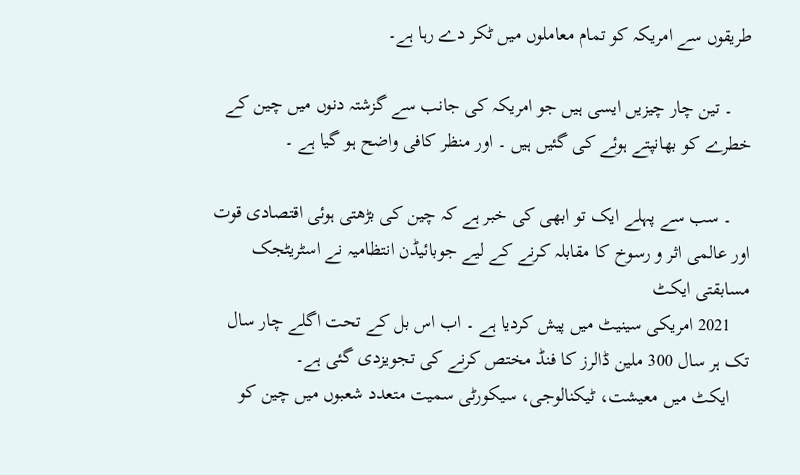طریقوں سے امریکہ کو تمام معاملوں میں ٹکر دے رہا ہے۔

    ۔ تین چار چیزیں ایسی ہیں جو امریکہ کی جانب سے گزشتہ دنوں میں چین کے خطرے کو بھانپتے ہوئے کی گئیں ہیں ۔ اور منظر کافی واضح ہو گیا ہے ۔

    ۔ سب سے پہلے ایک تو ابھی کی خبر ہے کہ چین کی بڑھتی ہوئی اقتصادی قوت اور عالمی اثر و رسوخ کا مقابلہ کرنے کے لیے جوبائیڈن انتظامیہ نے اسٹریٹجک مسابقتی ایکٹ
    2021 امریکی سینیٹ میں پیش کردیا ہے ۔ اب اس بل کے تحت اگلے چار سال تک ہر سال 300 ملین ڈالرز کا فنڈ مختص کرنے کی تجویزدی گئی ہے۔
    ایکٹ میں معیشت، ٹیکنالوجی، سیکورٹی سمیت متعدد شعبوں میں چین کو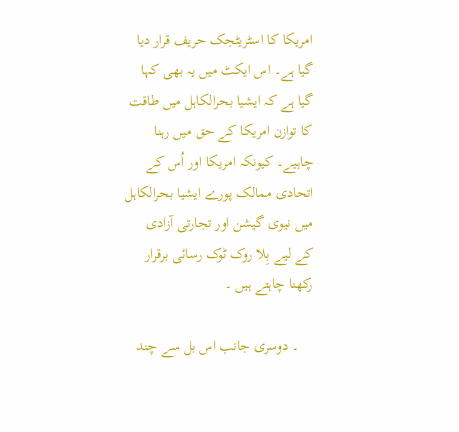امریکا کا اسٹریٹجک حریف قرار دیا گیا ہے۔ اس ایکٹ میں یہ بھی کہا گیا ہے کہ ایشیا بحرالکاہل میں طاقت کا توازن امریکا کے حق میں رہنا چاہیے۔ کیونکہ امریکا اور اُس کے اتحادی ممالک پورے ایشیا بحرالکاہل میں نیوی گیشن اور تجارتی آزادی کے لیے بِلا روک ٹوک رسائی برقرار رکھنا چاہتے ہیں ۔

    ۔ دوسری جانب اس بل سے چند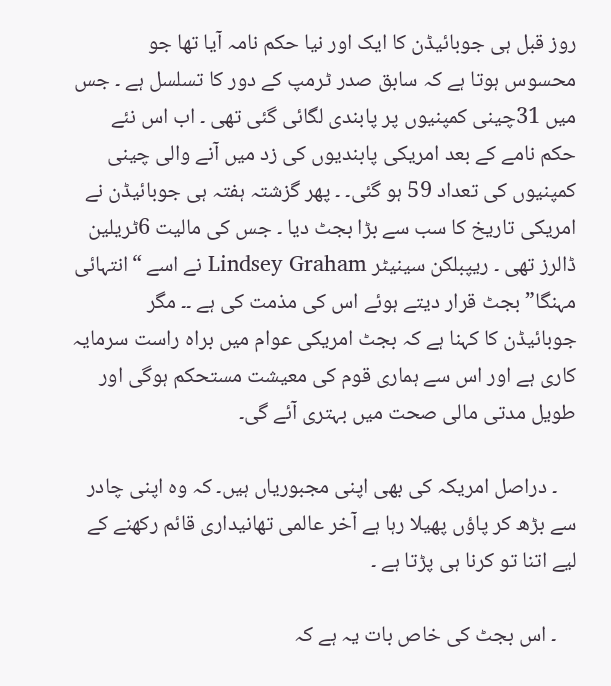روز قبل ہی جوبائیڈن کا ایک اور نیا حکم نامہ آیا تھا جو محسوس ہوتا ہے کہ سابق صدر ٹرمپ کے دور کا تسلسل ہے ۔ جس میں 31چینی کمپنیوں پر پابندی لگائی گئی تھی ۔ اب اس نئے حکم نامے کے بعد امریکی پابندیوں کی زد میں آنے والی چینی کمپنیوں کی تعداد 59 ہو گئی۔ ۔ پھر گزشتہ ہفتہ ہی جوبائیڈن نے امریکی تاریخ کا سب سے بڑا بجٹ دیا ۔ جس کی مالیت 6ٹریلین ڈالرز تھی ۔ ریپبلکن سینیٹر Lindsey Graham نے اسے “انتہائی مہنگا” بجٹ قرار دیتے ہوئے اس کی مذمت کی ہے ۔۔ مگر جوبائیڈن کا کہنا ہے کہ بجٹ امریکی عوام میں براہ راست سرمایہ کاری ہے اور اس سے ہماری قوم کی معیشت مستحکم ہوگی اور طویل مدتی مالی صحت میں بہتری آئے گی۔

    ۔ دراصل امریکہ کی بھی اپنی مجبوریاں ہیں۔ کہ وہ اپنی چادر سے بڑھ کر پاؤں پھیلا رہا ہے آخر عالمی تھانیداری قائم رکھنے کے لیے اتنا تو کرنا ہی پڑتا ہے ۔

    ۔ اس بجٹ کی خاص بات یہ ہے کہ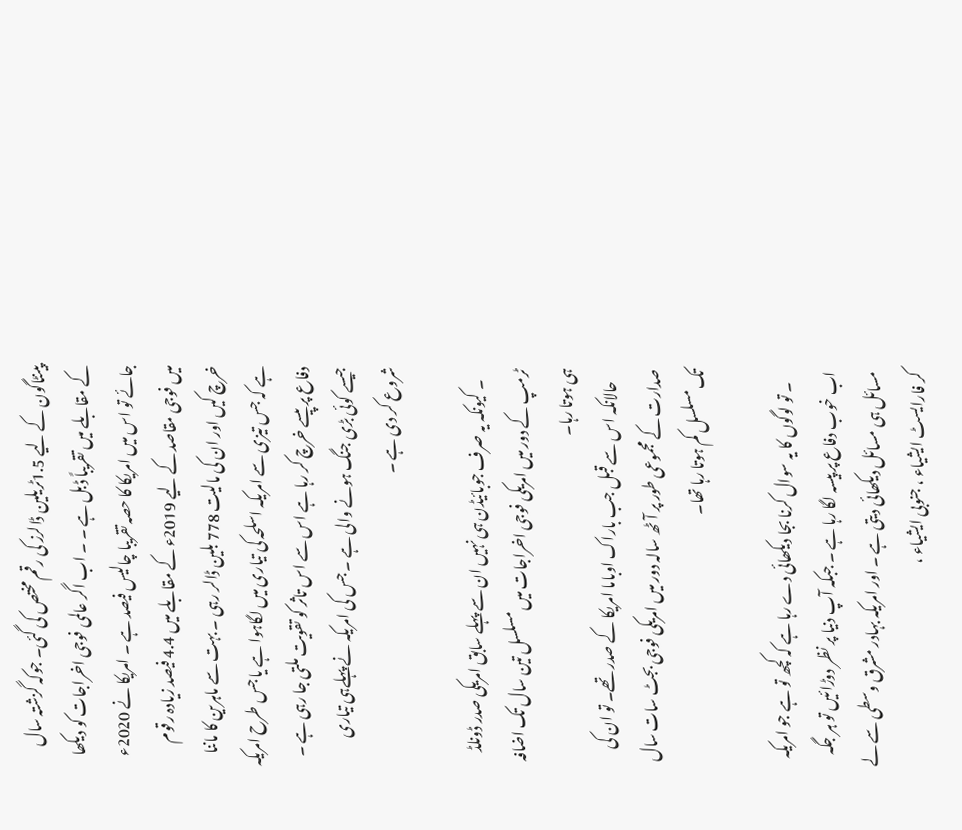پینٹاگون کے لیے 1.5ٹریلین ڈالرز کی رقم مختص کی گئی۔ جوکہ گزشتہ سال کے مقابلے میں تقریباً ڈبل ہے ۔ ۔ اب اگر عالمی فوجی اخراجات کو دیکھا جائے تو اس میں امریکا کا حصہ تقریبا چالیس فیصد ہے ۔ امریکا نے 2020ء میں فوجی مقاصد کے لیے 2019ء کے مقابلے میں 4.4 فیصد زیادہ رقوم خرچ کیں اور ان کی مالیت 778 بلین ڈالر رہی ۔ بہت سے ماہرین کا ماننا ہے کہ جس تیزی سے امریکہ اسلحہ کی تیاری میں لگاہوا ہے یا جس طرح امریکہ دفاع پر پیسے خرچ کر رہا ہے اس سے اس تاثر کو تقویت ملتی جا رہی ہے ۔ جیسے کوئی بڑی جنگ ہونے والی ہے ۔ جس کی امریکہ نے پہلےہی تیاری شروع کر دی ہے ۔

    ۔ کیونکہ یہ صرف جوبائیڈن ہی نہیں ان سے پہلے سابق امریکی صدر ڈونلڈ ٹرمپ کے دور میں امریکی فوجی اخراجات میں مسلسل تین سال تک اضافہ ہی ہوتا رہا۔
    حالانکہ اس سے قبل جب باراک اوباما امریکا کے صدر تھے۔ تو ان کی صدارت کے مجموعی طور پر آٹھ سالہ دور میں امریکی فوجی بجٹ سات سال تک مسلسل کم ہوتا رہا تھا۔

    ۔ تو لوگوں کا یہ سوال کرنا بجا دیکھائی دے رہا ہے کہ کچھ تو ہے جو امریکہ اب خوب دفاع پر پیسہ لگا رہا ہے ۔ جبکہ آپ دنیا پر نظر دوڑائیں تو ہر جگہ مسائل ہی مسائل دیکھائی دیتی ہے ۔ اور امریکہ بہادر مشرق وسطی سے لے کر فارایسٹ ایشیاء ، جنوبی ایشیاء ،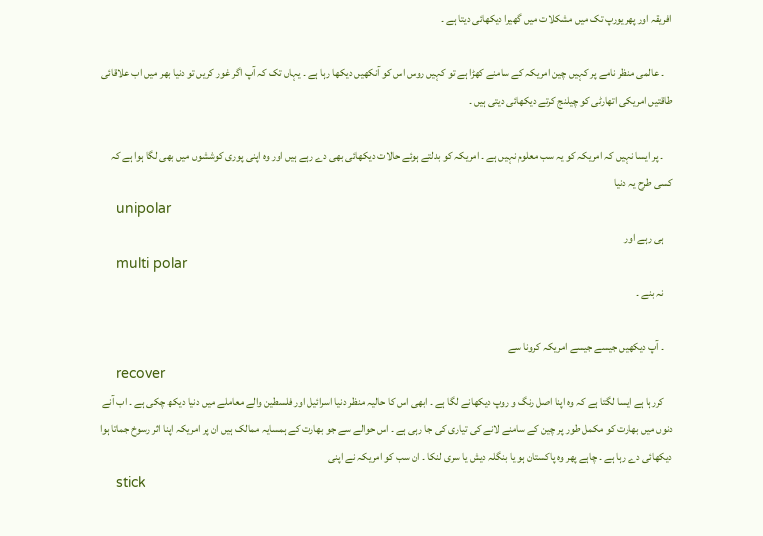افریقہ اور پھریورپ تک میں مشکلات میں گھیرا دیکھائی دیتا ہے ۔

    ۔ عالمی منظر نامے پر کہیں چین امریکہ کے سامنے کھڑا ہے تو کہیں روس اس کو آنکھیں دیکھا رہا ہے ۔ یہاں تک کہ آپ اگر غور کریں تو دنیا بھر میں اب علاقائی طاقتیں امریکی اتھارٹی کو چیلنج کرتے دیکھائی دیتی ہیں ۔

    ۔ پر ایسا نہیں کہ امریکہ کو یہ سب معلوم نہیں ہے ۔ امریکہ کو بدلتے ہوئے حالات دیکھائی بھی دے رہے ہیں اور وہ اپنی پوری کوششوں میں بھی لگا ہوا ہے کہ کسی طرح یہ دنیا
    unipolar
    ہی رہے اور
    multi polar
    نہ بنے ۔

    ۔ آپ دیکھیں جیسے جیسے امریکہ کرونا سے
    recover
    کررہا ہے ایسا لگتا ہے کہ وہ اپنا اصل رنگ و روپ دیکھانے لگا ہے ۔ ابھی اس کا حالیہ منظر دنیا اسرائیل اور فلسطین والے معاملے میں دنیا دیکھ چکی ہے ۔ اب آنے دنوں میں بھارت کو مکمل طور پر چین کے سامنے لانے کی تیاری کی جا رہی ہے ۔ اس حوالے سے جو بھارت کے ہمسایہ ممالک ہیں ان پر امریکہ اپنا اثر رسوخ جماتا ہوا دیکھائی دے رہا ہے ۔ چاہے پھر وہ پاکستان ہو یا بنگلہ دیش یا سری لنکا ۔ ان سب کو امریکہ نے اپنی
    stick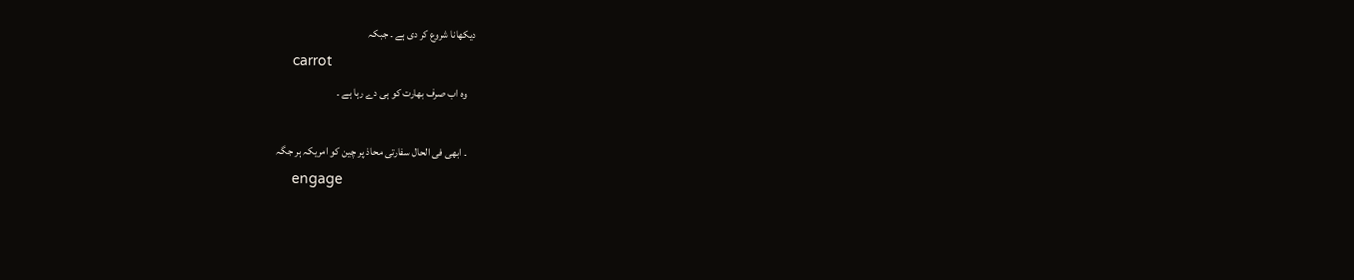دیکھانا شروع کر دی ہے ۔ جبکہ
    carrot
    وہ اب صرف بھارت کو ہی دے رہا ہے ۔

    ۔ ابھی فی الحال سفارتی محاذ پر چین کو امریکہ ہر جگہ
    engage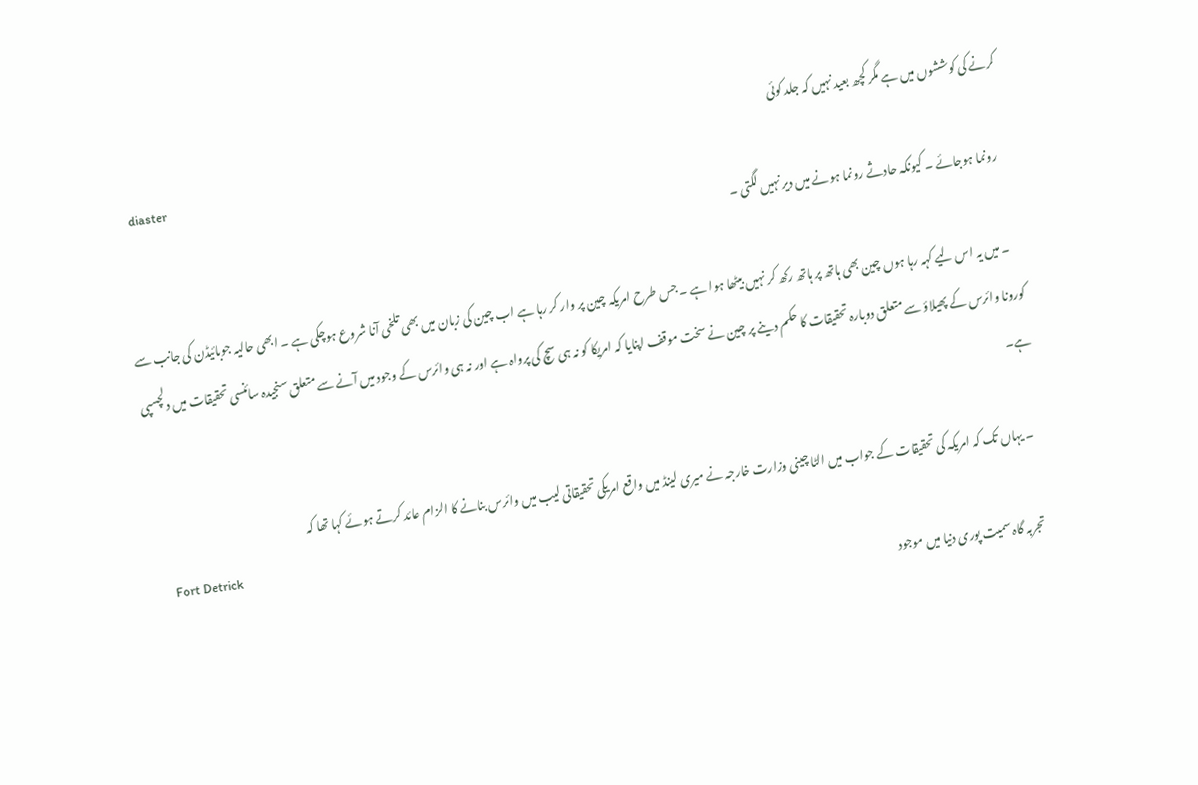کرنے کی کوششوں میں ہے مگر کچھ بعید نہیں کہ جلد کوئی
    diaster
    رونما ہوجائے ۔ کیونکہ حادثے رونما ہونے میں دیر نہیں لگتی ۔

    ۔ میں یہ اس لیے کہہ رہا ہوں چین بھی ہاتھ پر ہاتھ رکھ کر نہیں بیٹھا ہوا ہے ۔ جس طرح امریکہ چین پر وار کر رہا ہے اب چین کی زبان میں بھی تلخی آنا شروع ہوچکی ہے ۔ ابھی حالیہ جوبائیڈن کی جانب سے کورونا وائرس کے پھیلاؤ سے متعلق دوبارہ تحقیقات کا حکم دینے پر چین نے سخت موقف اپنایا کہ امریکا کو نہ ہی سچ کی پرواہ ہے اور نہ ہی وائرس کے وجود میں آنے سے متعلق سنجیدہ سائنسی تحقیقات میں دلچسپی ہے۔

    ۔ یہاں تک کہ امریکہ کی تحقیقات کے جواب میں الٹا چینی وزارت خارجہ نے میری لینڈ میں واقع امریکی تحقیقاتی لیب میں وائرس بنانے کا الزام عائد کرتے ہوئے کہا تھا کہ
    Fort Detrick
    تجربہ گاہ سمیت پوری دنیا میں موجود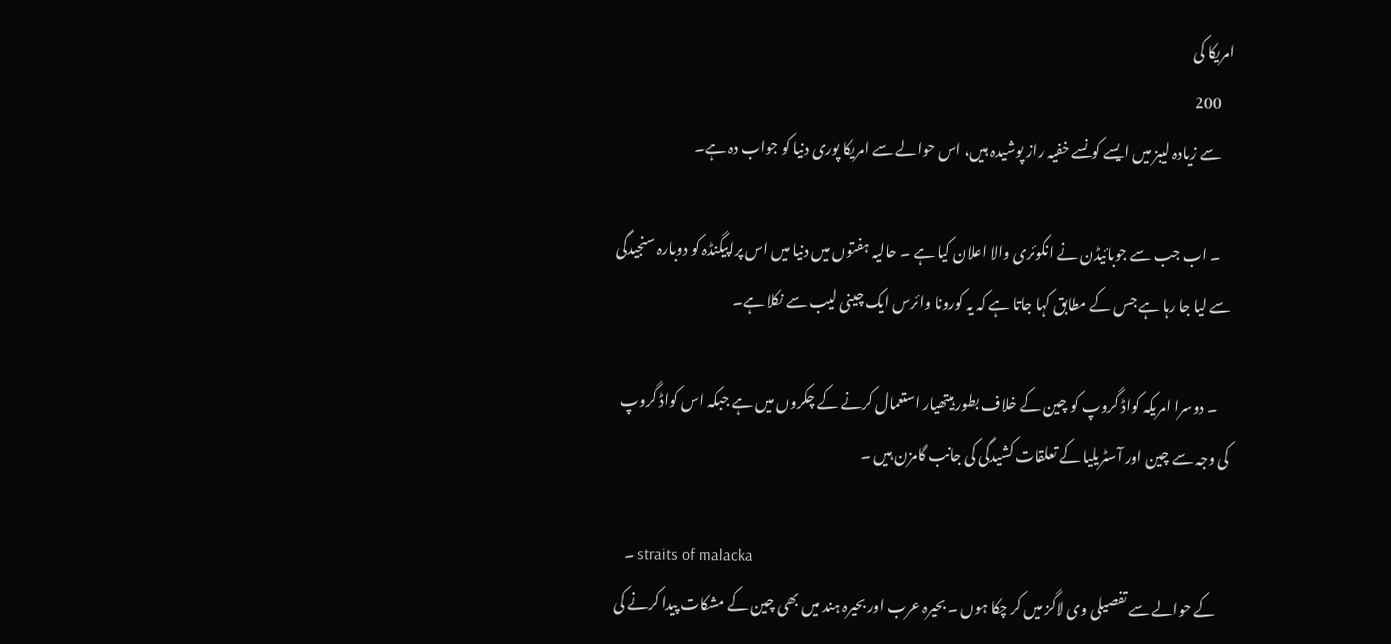امریکا کی
    200
    سے زیادہ لیبز میں ایسے کونسے خفیہ راز پوشیدہ ہیں، اس حوالے سے امریکا پوری دنیا کو جواب دہ ہے۔

    ۔ اب جب سے جوبائیڈن نے انکوئری والا اعلان کیا ہے ۔ حالیہ ہفتوں میں دنیا میں اس پراپیگنڈہ کو دوبارہ سنجیدگی سے لیا جا رہا ہے جس کے مطابق کہا جاتا ہے کہ یہ کورونا وائرس ایک چینی لیب سے نکلا ہے۔

    ۔ دوسرا امریکہ کواڈ گروپ کو چین کے خلاف بطور ہیتھیار استعمال کرنے کے چکروں میں ہے جبکہ اس کواڈ گروپ کی وجہ سے چین اور آسٹریلیا کے تعلقات کشیدگی کی جانب گامزن ہیں ۔

    ۔ straits of malacka
    کے حوالے سے تفصیلی وی لاگز میں کر چکا ہوں ۔ بحیرہ عرب اور بحیرہ ہند میں بھی چین کے مشکات پیدا کرنے کی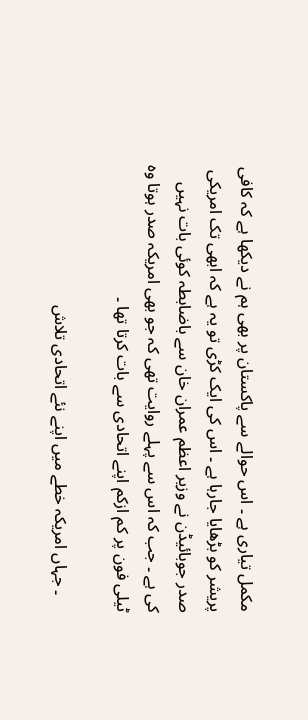مکمل تیاری ہے ۔ اس حوالے سے پاکستان پر بھی ہم نے دیکھا ہے کہ کافی پریشر کو بڑھایا جارہا ہے ۔ اس کی ایک کڑی تو یہ ہے کہ ابھی تک امریکی صدر جوبائیڈن نے وزیر اعظم عمران خان سے باضابطہ کوئی بات نہیں کی ہے ۔ جب کہ اس سے پہلے روایت تھی کہ جو بھی امریکہ صدر ہوتا وہ ٹیلی فون پر کم ازکم اپنے اتحادی سے بات کرتا تھا ۔

    ۔ جہاں امریکہ خطے میں اپنے نئے اتحادی تلاش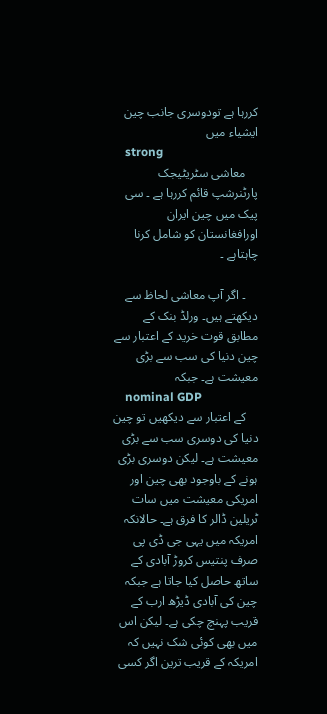کررہا ہے تودوسری جانب چین ایشیاء میں
    strong
    معاشی سٹریٹیجک پارٹنرشپ قائم کررہا ہے ۔ سی پیک میں چین ایران اورافغانستان کو شامل کرنا چاہتاہے ۔

    ۔ اگر آپ معاشی لحاظ سے دیکھتے ہیں۔ ورلڈ بنک کے مطابق قوت خرید کے اعتبار سے چین دنیا کی سب سے بڑی معیشت ہے۔ جبکہ
    nominal GDP
    کے اعتبار سے دیکھیں تو چین دنیا کی دوسری سب سے بڑی معیشت ہے۔ لیکن دوسری بڑی ہونے کے باوجود بھی چین اور امریکی معیشت میں سات ٹریلین ڈالر کا فرق ہے۔ حالانکہ امریکہ میں یہی جی ڈی پی صرف پنتیس کروڑ آبادی کے ساتھ حاصل کیا جاتا ہے جبکہ چین کی آبادی ڈیڑھ ارب کے قریب پہنچ چکی ہے۔ لیکن اس میں بھی کوئی شک نہیں کہ امریکہ کے قریب ترین اگر کسی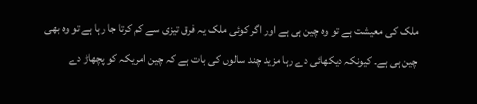ملک کی معیشت ہے تو وہ چین ہی ہے اور اگر کوئی ملک یہ فرق تیزی سے کم کرتا جا رہا ہے تو وہ بھی چین ہی ہے۔ کیونکہ دیکھائی دے رہا مزید چند سالوں کی بات ہے کہ چین امریکہ کو پچھاڑ دے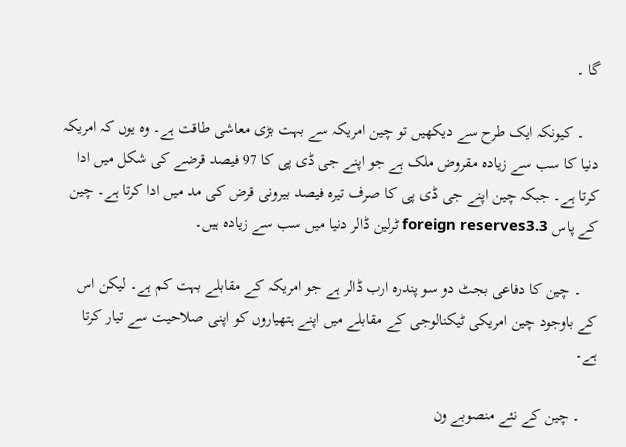گا ۔

    ۔ کیونکہ ایک طرح سے دیکھیں تو چین امریکہ سے بہت بڑی معاشی طاقت ہے۔ وہ یوں کہ امریکہ دنیا کا سب سے زیادہ مقروض ملک ہے جو اپنے جی ڈی پی کا 97 فیصد قرضے کی شکل میں ادا کرتا ہے۔ جبکہ چین اپنے جی ڈی پی کا صرف تیرہ فیصد بیرونی قرض کی مد میں ادا کرتا ہے۔ چین کے پاس foreign reserves3.3 ٹرلین ڈالر دنیا میں سب سے زیادہ ہیں۔

    ۔ چین کا دفاعی بجٹ دو سو پندرہ ارب ڈالر ہے جو امریکہ کے مقابلے بہت کم ہے۔ لیکن اس کے باوجود چین امریکی ٹیکنالوجی کے مقابلے میں اپنے ہتھیاروں کو اپنی صلاحیت سے تیار کرتا ہے۔

    ۔ چین کے نئے منصوبے ون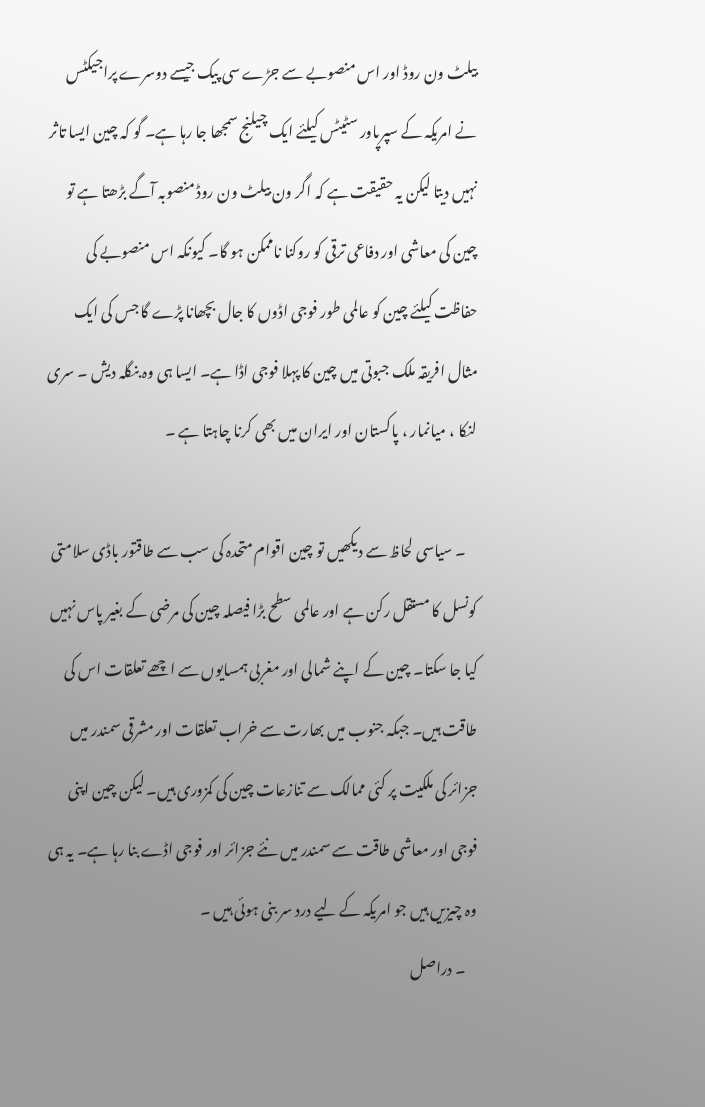بیلٹ ون روڈ اور اس منصوبے سے جڑے سی پیک جیسے دوسرے پراجیکٹس نے امریکہ کے سپرپاور سٹیٹس کیلئے ایک چیلنج سمجھا جا رہا ہے۔ گو کہ چین ایسا تاثر نہیں دیتا لیکن یہ حقیقت ہے کہ اگر ون بیلٹ ون روڈ منصوبہ آگے بڑھتا ہے تو چین کی معاشی اور دفاعی ترقی کو روکنا ناممکن ہو گا۔ کیونکہ اس منصوبے کی حفاظت کیلئے چین کو عالمی طور فوجی اڈوں کا جال بچھانا پڑے گا جس کی ایک مثال افریقہ ملک جبوتی میں چین کا پہلا فوجی اڈا ہے۔ ایسا ہی وہ بنگلہ دیش ۔ سری لنکا ، میانمار ، پاکستان اور ایران میں بھی کرنا چاہتا ہے ۔

    ۔ سیاسی لحاظ سے دیکھیں تو چین اقوام متحدہ کی سب سے طاقتور باڈی سلامتی کونسل کا مستقل رکن ہے اور عالمی سطح بڑا فیصلہ چین کی مرضی کے بغیر پاس نہیں کیا جا سکتا۔ چین کے اپنے شمالی اور مغربی ہمسایوں سے اچھے تعلقات اس کی طاقت ہیں۔ جبکہ جنوب میں بھارت سے خراب تعلقات اور مشرقی سمندر میں جزائر کی ملکیت پر کئی ممالک سے تنازعات چین کی کمزوری ہیں۔ لیکن چین اپنی فوجی اور معاشی طاقت سے سمندر میں نئے جزائر اور فوجی اڈے بنا رہا ہے۔ یہ ہی وہ چیزیں ہیں جو امریکہ کے لیے درد سر بنی ہوئی ہیں ۔
    ۔ دراصل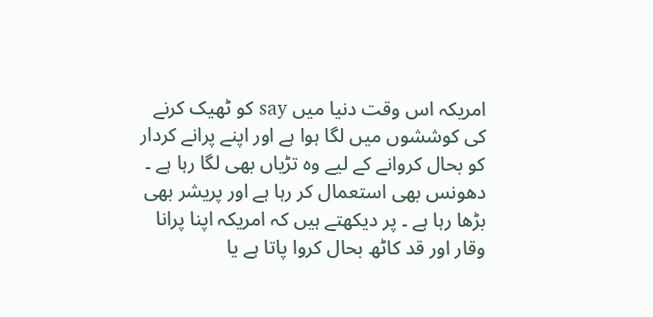امریکہ اس وقت دنیا میں say کو ٹھیک کرنے کی کوششوں میں لگا ہوا ہے اور اپنے پرانے کردار کو بحال کروانے کے لیے وہ تڑیاں بھی لگا رہا ہے ۔ دھونس بھی استعمال کر رہا ہے اور پریشر بھی بڑھا رہا ہے ۔ پر دیکھتے ہیں کہ امریکہ اپنا پرانا وقار اور قد کاٹھ بحال کروا پاتا ہے یا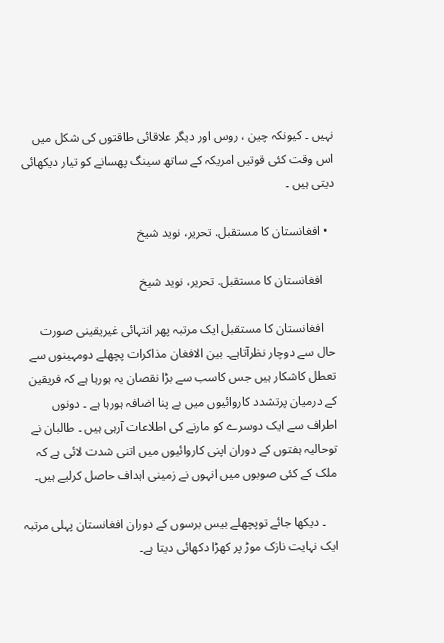نہیں ۔ کیونکہ چین ، روس اور دیگر علاقائی طاقتوں کی شکل میں اس وقت کئی قوتیں امریکہ کے ساتھ سینگ پھسانے کو تیار دیکھائی دیتی ہیں ۔

  • افغانستان کا مستقبل. تحریر، نوید شیخ

    افغانستان کا مستقبل. تحریر، نوید شیخ

    افغانستان کا مستقبل ایک مرتبہ پھر انتہائی غیریقینی صورت حال سے دوچار نظرآتاہے۔ بین الافغان مذاکرات پچھلے دومہینوں سے تعطل کاشکار ہیں جس کاسب سے بڑا نقصان یہ ہورہا ہے کہ فریقین کے درمیان پرتشدد کاروائیوں میں بے پنا اضافہ ہورہا ہے ۔ دونوں اطراف سے ایک دوسرے کو مارنے کی اطلاعات آرہی ہیں ۔ طالبان نے توحالیہ ہفتوں کے دوران اپنی کاروائیوں میں اتنی شدت لائی ہے کہ ملک کے کئی صوبوں میں انہوں نے زمینی اہداف حاصل کرلیے ہیں۔

    ۔ دیکھا جائے توپچھلے بیس برسوں کے دوران افغانستان پہلی مرتبہ ایک نہایت نازک موڑ پر کھڑا دکھائی دیتا ہے۔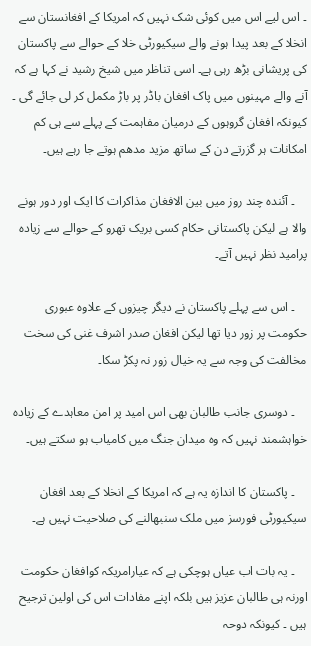۔ اس لیے اس میں کوئی شک نہیں کہ امریکا کے افغانستان سے انخلا کے بعد پیدا ہونے والے سیکیورٹی خلا کے حوالے سے پاکستان کی پریشانی بڑھ رہی ہے۔ اسی تناظر میں شیخ رشید نے کہا ہے کہ آنے والے مہینوں میں پاک افغان باڈر پر باڑ مکمل کر لی جائے گی ۔ کیونکہ افغان گروہوں کے درمیان مفاہمت کے پہلے سے ہی کم امکانات ہر گزرتے دن کے ساتھ مزید مدھم ہوتے جا رہے ہیں۔

    ۔ آئندہ چند روز میں بین الافغان مذاکرات کا ایک اور دور ہونے والا ہے لیکن پاکستانی حکام کسی بریک تھرو کے حوالے سے زیادہ پرامید نظر نہیں آتے۔

    ۔ اس سے پہلے پاکستان نے دیگر چیزوں کے علاوہ عبوری حکومت پر زور دیا تھا لیکن افغان صدر اشرف غنی کی سخت مخالفت کی وجہ سے یہ خیال زور نہ پکڑ سکا۔

    ۔ دوسری جانب طالبان بھی اس امید پر امن معاہدے کے زیادہ خواہشمند نہیں کہ وہ میدان جنگ میں کامیاب ہو سکتے ہیں۔

    ۔ پاکستان کا اندازہ یہ ہے کہ امریکا کے انخلا کے بعد افغان سیکیورٹی فورسز میں ملک سنبھالنے کی صلاحیت نہیں ہے۔

    ۔ یہ بات اب عیاں ہوچکی ہے کہ عیارامریکہ کوافغان حکومت اورنہ ہی طالبان عزیز ہیں بلکہ اپنے مفادات اس کی اولین ترجیح ہیں ۔ کیونکہ دوحہ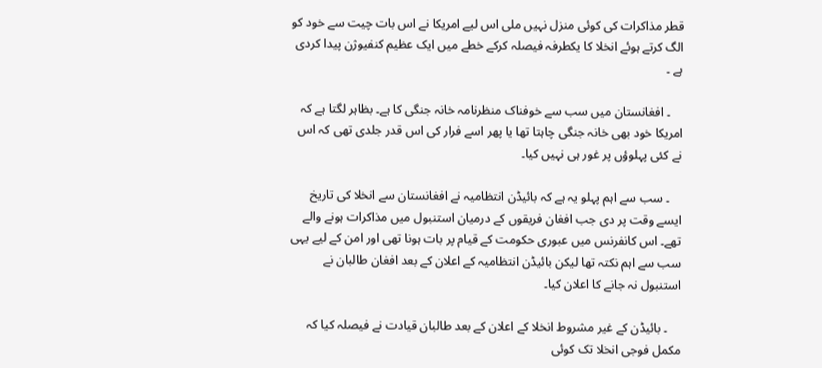قطر مذاکرات کی کوئی منزل نہیں ملی اس لیے امریکا نے اس بات چیت سے خود کو الگ کرتے ہوئے انخلا کا یکطرفہ فیصلہ کرکے خطے میں ایک عظیم کنفیوژن پیدا کردی ہے ۔

    ۔ افغانستان میں سب سے خوفناک منظرنامہ خانہ جنگی کا ہے۔ بظاہر لگتا ہے کہ امریکا خود بھی خانہ جنگی چاہتا تھا یا پھر اسے فرار کی اس قدر جلدی تھی کہ اس نے کئی پہلوؤں پر غور ہی نہیں کیا۔

    ۔ سب سے اہم پہلو یہ ہے کہ بائیڈن انتظامیہ نے افغانستان سے انخلا کی تاریخ ایسے وقت پر دی جب افغان فریقوں کے درمیان استنبول میں مذاکرات ہونے والے تھے۔ اس کانفرنس میں عبوری حکومت کے قیام پر بات ہونا تھی اور امن کے لیے یہی سب سے اہم نکتہ تھا لیکن بائیڈن انتظامیہ کے اعلان کے بعد افغان طالبان نے استنبول نہ جانے کا اعلان کیا۔

    ۔ بائیڈن کے غیر مشروط انخلا کے اعلان کے بعد طالبان قیادت نے فیصلہ کیا کہ مکمل فوجی انخلا تک کوئی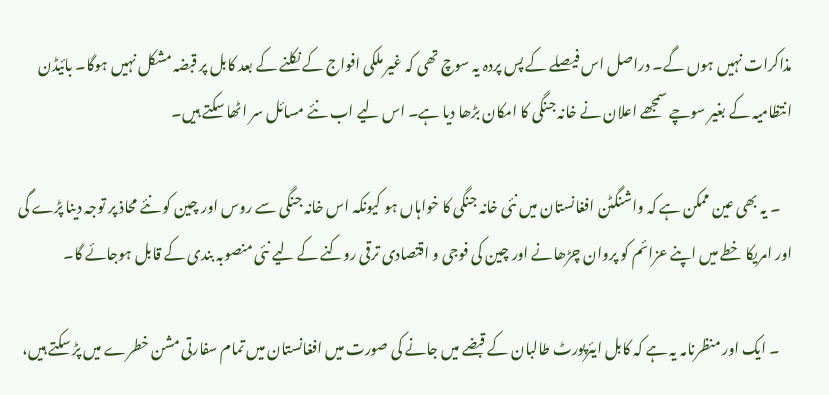مذاکرات نہیں ہوں گے۔ دراصل اس فیصلے کے پس پردہ یہ سوچ تھی کہ غیر ملکی افواج کے نکلنے کے بعد کابل پر قبضہ مشکل نہیں ہوگا۔ بائیڈن انتظامیہ کے بغیر سوچے سمجھے اعلان نے خانہ جنگی کا امکان بڑھا دیا ہے۔ اس لیے اب نئے مسائل سر اٹھا سکتے ہیں۔

    ۔ یہ بھی عین ممکن ہے کہ واشنگٹن افغانستان میں نئی خانہ جنگی کا خواہاں ہو کیونکہ اس خانہ جنگی سے روس اور چین کو نئے محاذ پر توجہ دینا پڑے گی اور امریکا خطے میں اپنے عزائم کو پروان چڑھانے اور چین کی فوجی و اقتصادی ترقی روکنے کے لیے نئی منصوبہ بندی کے قابل ہوجائے گا۔

    ۔ ایک اور منظرنامہ یہ ہے کہ کابل ایئرپورٹ طالبان کے قبضے میں جانے کی صورت میں افغانستان میں تمام سفارتی مشن خطرے میں پڑ سکتے ہیں،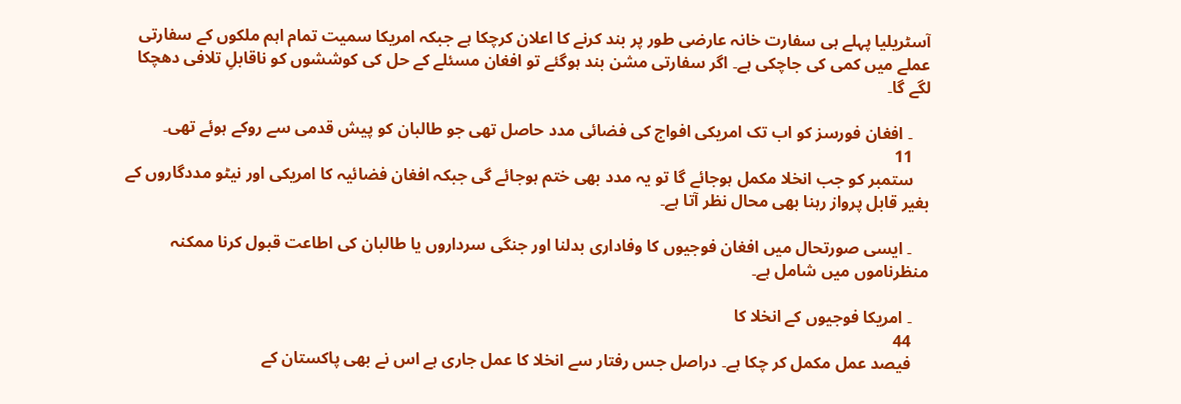آسٹریلیا پہلے ہی سفارت خانہ عارضی طور پر بند کرنے کا اعلان کرچکا ہے جبکہ امریکا سمیت تمام اہم ملکوں کے سفارتی عملے میں کمی کی جاچکی ہے۔ اگر سفارتی مشن بند ہوگئے تو افغان مسئلے کے حل کی کوششوں کو ناقابلِ تلافی دھچکا لگے گا۔

    ۔ افغان فورسز کو اب تک امریکی افواج کی فضائی مدد حاصل تھی جو طالبان کو پیش قدمی سے روکے ہوئے تھی۔
    11
    ستمبر کو جب انخلا مکمل ہوجائے گا تو یہ مدد بھی ختم ہوجائے گی جبکہ افغان فضائیہ کا امریکی اور نیٹو مددگاروں کے بغیر قابل پرواز رہنا بھی محال نظر آتا ہے۔

    ۔ ایسی صورتحال میں افغان فوجیوں کا وفاداری بدلنا اور جنگی سرداروں یا طالبان کی اطاعت قبول کرنا ممکنہ منظرناموں میں شامل ہے۔

    ۔ امریکا فوجیوں کے انخلا کا
    44
    فیصد عمل مکمل کر چکا ہے۔ دراصل جس رفتار سے انخلا کا عمل جاری ہے اس نے بھی پاکستان کے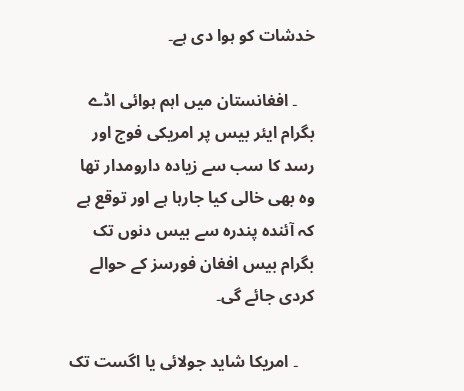خدشات کو ہوا دی ہے۔

    ۔ افغانستان میں اہم ہوائی اڈے بگرام ایئر بیس پر امریکی فوج اور رسد کا سب سے زیادہ دارومدار تھا وہ بھی خالی کیا جارہا ہے اور توقع ہے کہ آئندہ پندرہ سے بیس دنوں تک بگرام بیس افغان فورسز کے حوالے کردی جائے گی۔

    ۔ امریکا شاید جولائی یا اگست تک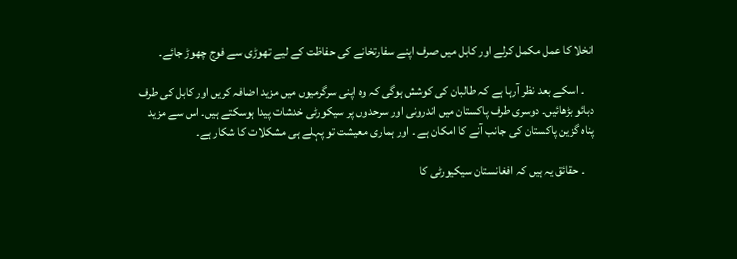انخلا کا عمل مکمل کرلے اور کابل میں صرف اپنے سفارتخانے کی حفاظت کے لیے تھوڑی سے فوج چھوڑ جائے۔

    ۔ اسکے بعد نظر آرہا ہے کہ طالبان کی کوشش ہوگی کہ وہ اپنی سرگرمیوں میں مزید اضافہ کریں اور کابل کی طرف دبائو بڑھائیں۔ دوسری طرف پاکستان میں اندرونی اور سرحدوں پر سیکورٹی خدشات پیدا ہوسکتے ہیں۔ اس سے مزید پناہ گزین پاکستان کی جانب آنے کا امکان ہے ۔ اور ہماری معیشت تو پہلے ہی مشکلات کا شکار ہے۔

    ۔ حقائق یہ ہیں کہ افغانستان سیکیورٹی کا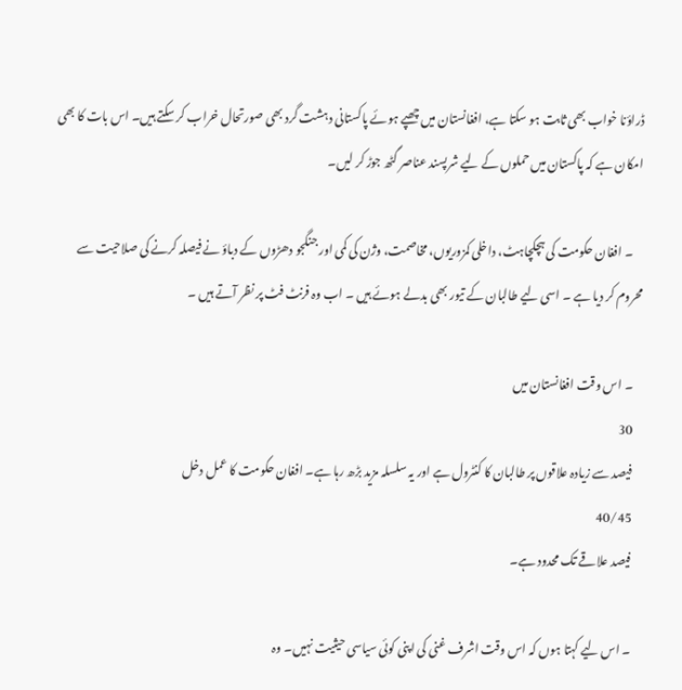ڈراؤنا خواب بھی ثابت ہو سکتا ہے، افغانستان میں چھپے ہوئے پاکستانی دہشت گرد بھی صورتحال خراب کر سکتے ہیں۔ اس بات کا بھی امکان ہے کہ پاکستان میں حملوں کے لیے شرپسند عناصر گٹھ جوڑ کر لیں۔

    ۔ افغان حکومت کی ہچکچاہٹ، داخلی کمزوریوں، مخاصمت، وژن کی کمی اور جنگجو دھڑوں کے دباؤ نے فیصلہ کرنے کی صلاحیت سے محروم کر دیا ہے ۔ اسی لیے طالبان کے تیور بھی بدلے ہوئے ہیں ۔ اب وہ فرنٹ فٹ پر نظر آتے ہیں ۔

    ۔ اس وقت افغانستان میں
    30
    فیصد سے زیادہ علاقوں پر طالبان کا کنٹرول ہے اور یہ سلسلہ مزید بڑھ رہا ہے۔ افغان حکومت کا عمل دخل
    40/45
    فیصد علاقے تک محدود ہے۔

    ۔ اس لیے کہتا ہوں کہ اس وقت اشرف غنی کی اپنی کوئی سیاسی حیثیت نہیں۔ وہ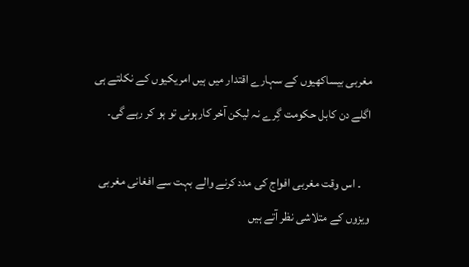مغربی بیساکھیوں کے سہارے اقتدار میں ہیں امریکیوں کے نکلتے ہی اگلے دن کابل حکومت گِرے نہ لیکن آخر کارہونی تو ہو کر رہے گی۔

    ۔ اس وقت مغربی افواج کی مدد کرنے والے بہت سے افغانی مغربی ویزوں کے متلاشی نظر آتے ہیں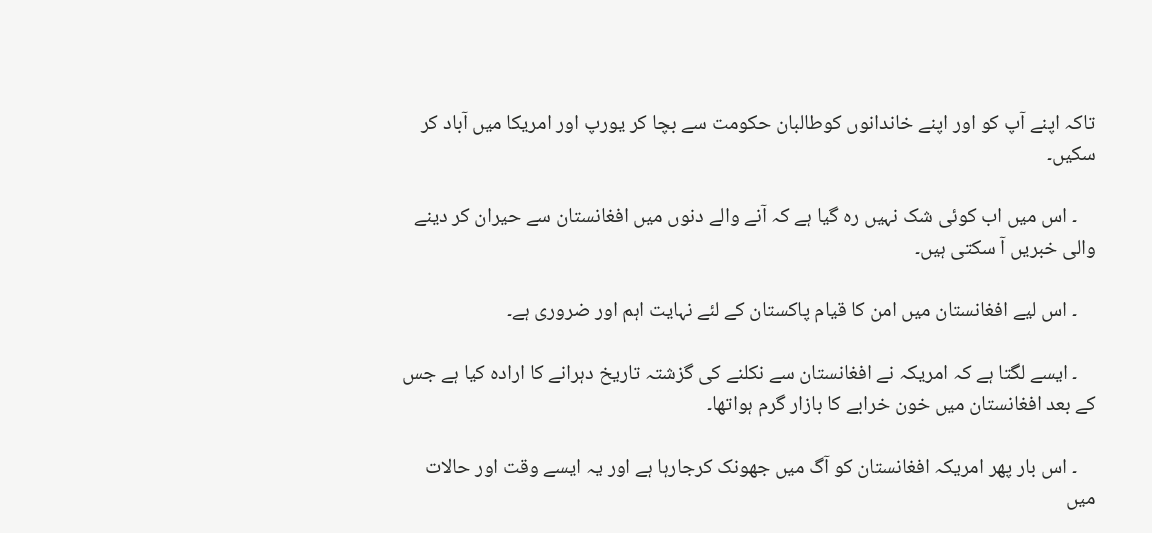تاکہ اپنے آپ کو اور اپنے خاندانوں کوطالبان حکومت سے بچا کر یورپ اور امریکا میں آباد کر سکیں۔

    ۔ اس میں اب کوئی شک نہیں رہ گیا ہے کہ آنے والے دنوں میں افغانستان سے حیران کر دینے والی خبریں آ سکتی ہیں۔

    ۔ اس لیے افغانستان میں امن کا قیام پاکستان کے لئے نہایت اہم اور ضروری ہے۔

    ۔ ایسے لگتا ہے کہ امریکہ نے افغانستان سے نکلنے کی گزشتہ تاریخ دہرانے کا ارادہ کیا ہے جس کے بعد افغانستان میں خون خرابے کا بازار گرم ہواتھا۔

    ۔ اس بار پھر امریکہ افغانستان کو آگ میں جھونک کرجارہا ہے اور یہ ایسے وقت اور حالات میں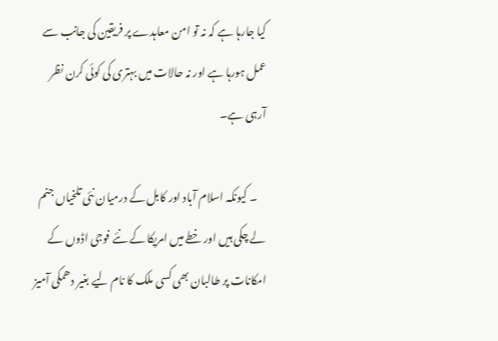کیا جارہا ہے کہ نہ تو امن معاہدے پر فریقین کی جانب سے عمل ہورہا ہے اور نہ حالات میں بہتری کی کوئی کرن نظر آرہی ہے۔

    ۔ کیونکہ اسلام آباد اور کابل کے درمیان نئی تلخیاں جنم لے چکی ہیں اور خطے میں امریکا کے نئے فوجی اڈوں کے امکانات پر طالبان بھی کسی ملک کا نام لیے بغیر دھمکی آمیز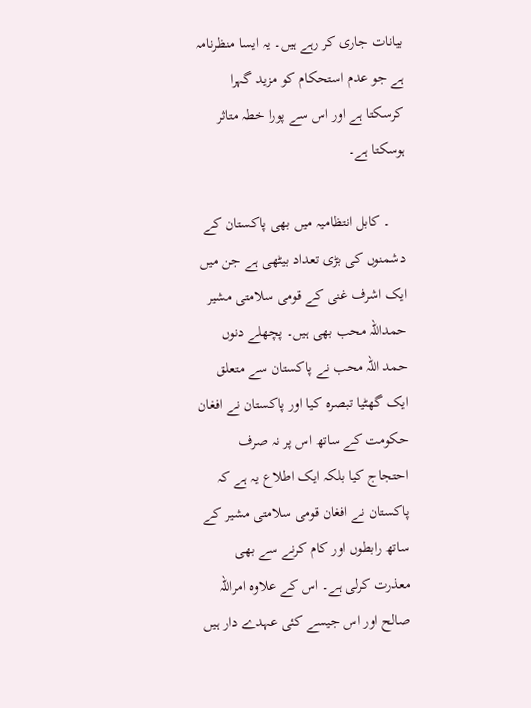بیانات جاری کر رہے ہیں۔ یہ ایسا منظرنامہ ہے جو عدم استحکام کو مزید گہرا کرسکتا ہے اور اس سے پورا خطہ متاثر ہوسکتا ہے۔

    ۔ کابل انتظامیہ میں بھی پاکستان کے دشمنوں کی بڑی تعداد بیٹھی ہے جن میں ایک اشرف غنی کے قومی سلامتی مشیر حمداللہ محب بھی ہیں۔ پچھلے دنوں حمد اللہ محب نے پاکستان سے متعلق ایک گھٹیا تبصرہ کیا اور پاکستان نے افغان حکومت کے ساتھ اس پر نہ صرف احتجاج کیا بلکہ ایک اطلاع یہ ہے کہ پاکستان نے افغان قومی سلامتی مشیر کے ساتھ رابطوں اور کام کرنے سے بھی معذرت کرلی ہے۔ اس کے علاوہ امراللہ صالح اور اس جیسے کئی عہدے دار ہیں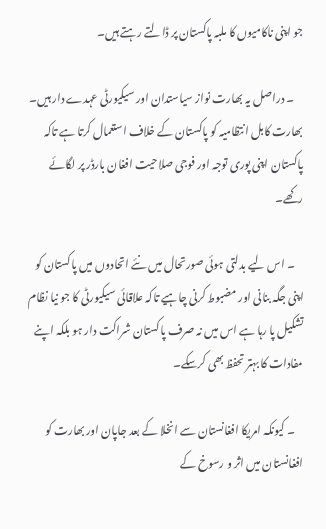جو اپنی ناکامیوں کا ملبہ پاکستان پر ڈالتے رہتے ہیں۔

    ۔ دراصل یہ بھارت نواز سیاستدان اور سیکیورٹی عہدے دار ہیں۔ بھارت کابل انتظامیہ کو پاکستان کے خلاف استعمال کرتا ہے تاکہ پاکستان اپنی پوری توجہ اور فوجی صلاحیت افغان بارڈر پر لگائے رکھے۔

    ۔ اس لیے بدلتی ہوئی صورتحال میں نئے اتحادوں میں پاکستان کو اپنی جگہ بنانی اور مضبوط کرنی چاہیے تاکہ علاقائی سیکیورٹی کا جو نیا نظام تشکیل پا رہا ہے اس میں نہ صرف پاکستان شراکت دار ہو بلکہ اپنے مفادات کا بہتر تحفظ بھی کرسکے۔

    ۔ کیونکہ امریکا افغانستان سے انخلا کے بعد جاپان اور بھارت کو افغانستان میں اثر و رسوخ کے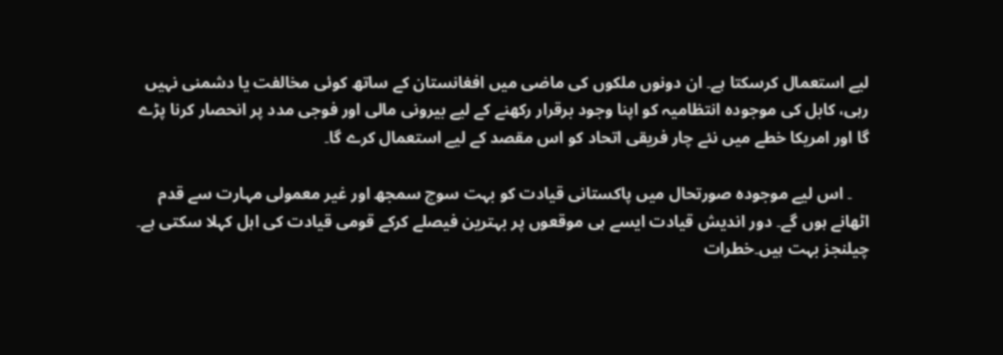لیے استعمال کرسکتا ہے۔ ان دونوں ملکوں کی ماضی میں افغانستان کے ساتھ کوئی مخالفت یا دشمنی نہیں رہی، کابل کی موجودہ انتظامیہ کو اپنا وجود برقرار رکھنے کے لیے بیرونی مالی اور فوجی مدد پر انحصار کرنا پڑے گا اور امریکا خطے میں نئے چار فریقی اتحاد کو اس مقصد کے لیے استعمال کرے گا۔

    ۔ اس لیے موجودہ صورتحال میں پاکستانی قیادت کو بہت سوچ سمجھ اور غیر معمولی مہارت سے قدم اٹھانے ہوں گے۔ دور اندیش قیادت ایسے ہی موقعوں پر بہترین فیصلے کرکے قومی قیادت کی اہل کہلا سکتی ہے۔ چیلنجز بہت ہیں۔خطرات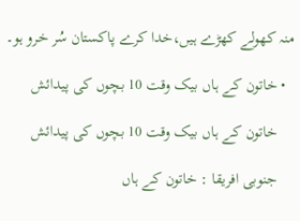منہ کھولے کھڑے ہیں،خدا کرے پاکستان سُر خرو ہو۔

  • خاتون کے ہاں بیک وقت 10 بچوں کی پیدائش

    خاتون کے ہاں بیک وقت 10 بچوں کی پیدائش

    جنوبی افریقا : خاتون کے ہاں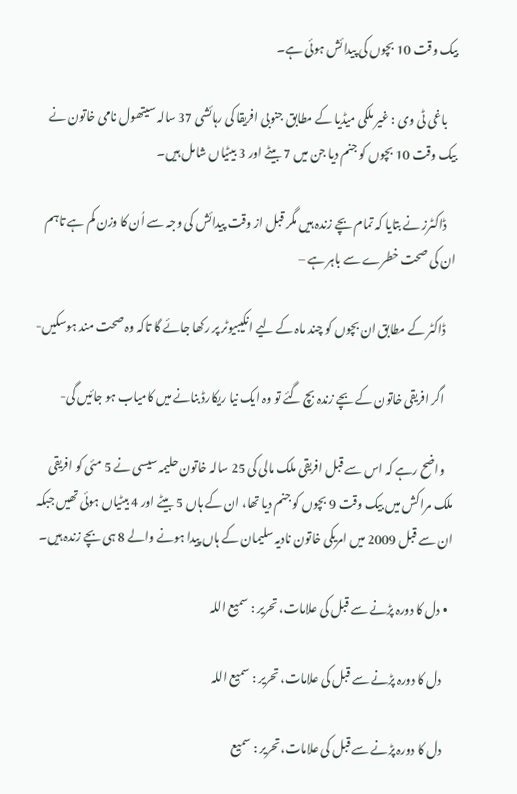بیک وقت 10 بچوں کی پیدائش ہوئی ہے۔

    باغی ٹی وی : غیر ملکی میڈیا کے مطابق جنوبی افریقا کی رہائشی 37 سالہ سیتھول نامی خاتون نے بیک وقت 10 بچوں کو جنم دیا جن میں 7 بیٹے اور 3 بیٹیاں شامل ہیں۔

    ڈاکٹرز نے بتایا کہ تمام بچے زندہ ہیں مگر قبل از وقت پیدائش کی وجہ سے اُن کا وزن کم ہے تاہم ان کی صحت خطرے سے باہر ہے –

    ڈاکٹر کے مطابق ان بچوں کو چند ماہ کے لیے انکیبیوٹر پر رکھا جائے گا تاکہ وہ صحت مند ہوسکیں-

    اگر افریقی خاتون کے بچے زندہ بچ گئے تو وہ ایک نیا ریکارڈ بنانے میں کامیاب ہو جائیں گی-

    واضح رہے کہ اس سے قبل افریقی ملک مالی کی 25 سالہ خاتون حلیمہ سیسی نے 5 مئی کو افریقی ملک مراکش میں بیک وقت 9 بچوں کو جنم دیا تھا، ان کے ہاں 5 بیٹے اور 4 بیٹیاں ہوئی تھیں جبکہ ان سے قبل 2009 میں امریکی خاتون نادیہ سلیمان کے ہاں پیدا ہونے والے 8 ہی بچے زندہ ہیں۔

  • دل کا دورہ پڑنے سے قبل کی علامات، تحریر : سمیع اللہ

    دل کا دورہ پڑنے سے قبل کی علامات، تحریر : سمیع اللہ

    دل کا دورہ پڑنے سے قبل کی علامات،تحریر : سمیع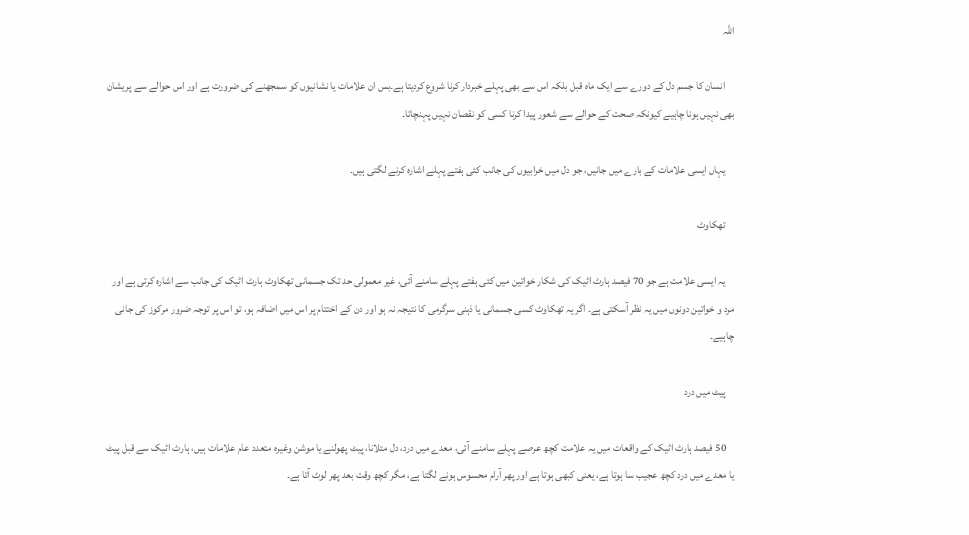اللہ

    انسان کا جسم دل کے دورے سے ایک ماہ قبل بلکہ اس سے بھی پہلے خبردار کرنا شروع کردیتا ہے۔بس ان علامات یا نشانیوں کو سمجھنے کی ضرورت ہے اور اس حوالے سے پریشان بھی نہیں ہونا چاہیے کیونکہ صحت کے حوالے سے شعور پیدا کرنا کسی کو نقصان نہیں پہنچاتا۔

    یہاں ایسی علامات کے بارے میں جانیں، جو دل میں خرابیوں کی جانب کئی ہفتے پہلے اشارہ کرنے لگتی ہیں۔

    تھکاوٹ

    یہ ایسی علامت ہے جو 70 فیصد ہارٹ اٹیک کی شکار خواتین میں کئی ہفتے پہلے سامنے آئی، غیر معمولی حد تک جسمانی تھکاوٹ ہارٹ اٹیک کی جانب سے اشارہ کرتی ہے اور مرد و خواتین دونوں میں یہ نظر آسکتی ہے۔ اگر یہ تھکاوٹ کسی جسمانی یا ذہنی سرگرمی کا نتیجہ نہ ہو اور دن کے اختتام پر اس میں اضافہ ہو، تو اس پر توجہ ضرور مرکوز کی جانی چاہیے۔

    پیٹ میں درد

    50 فیصد ہارٹ اٹیک کے واقعات میں یہ علامت کچھ عرصے پہلے سامنے آئی، معدے میں درد، دل متلانا، پیٹ پھولنے یا موشن وغیرہ متعدد عام علامات ہیں، ہارٹ اٹیک سے قبل پیٹ یا معدے میں درد کچھ عجیب سا ہوتا ہے، یعنی کبھی ہوتا ہے اور پھر آرام محسوس ہونے لگتا ہے، مگر کچھ وقت بعد پھر لوٹ آتا ہے۔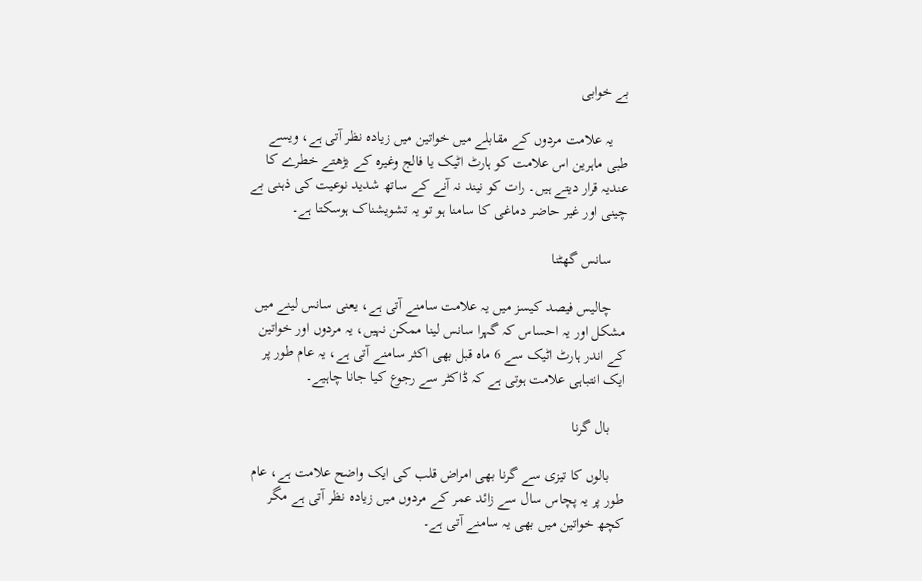بے خوابی

    یہ علامت مردوں کے مقابلے میں خواتین میں زیادہ نظر آتی ہے، ویسے طبی ماہرین اس علامت کو ہارٹ اٹیک یا فالج وغیرہ کے بڑھتے خطرے کا عندیہ قرار دیتے ہیں۔ رات کو نیند نہ آنے کے ساتھ شدید نوعیت کی ذہنی بے چینی اور غیر حاضر دماغی کا سامنا ہو تو یہ تشویشناک ہوسکتا ہے۔

    سانس گھٹنا

    چالیس فیصد کیسز میں یہ علامت سامنے آتی ہے، یعنی سانس لینے میں مشکل اور یہ احساس کہ گہرا سانس لینا ممکن نہیں، یہ مردوں اور خواتین کے اندر ہارٹ اٹیک سے 6 ماہ قبل بھی اکثر سامنے آتی ہے، یہ عام طور پر ایک انتباہی علامت ہوتی ہے کہ ڈاکٹر سے رجوع کیا جانا چاہیے۔

    بال گرنا

    بالوں کا تیزی سے گرنا بھی امراض قلب کی ایک واضح علامت ہے، عام طور پر یہ پچاس سال سے زائد عمر کے مردوں میں زیادہ نظر آتی ہے مگر کچھ خواتین میں بھی یہ سامنے آتی ہے۔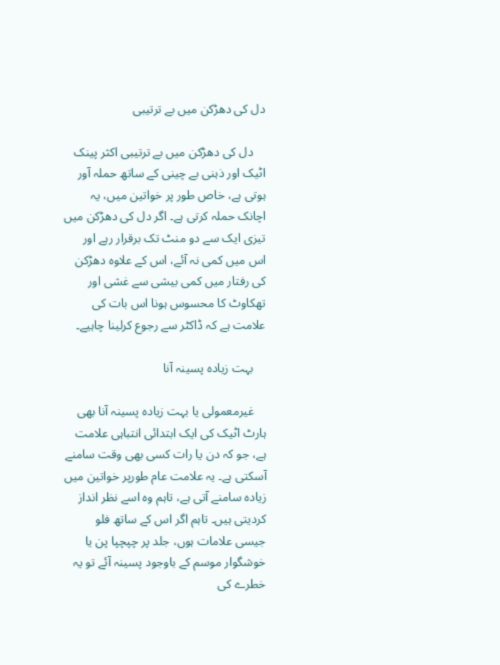دل کی دھڑکن میں بے ترتیبی

    دل کی دھڑکن میں بے ترتیبی اکثر پینک اٹیک اور ذہنی بے چینی کے ساتھ حملہ آور ہوتی ہے، خاص طور پر خواتین میں، یہ اچانک حملہ کرتی ہے۔ اگر دل کی دھڑکن میں تیزی ایک سے دو منٹ تک برقرار رہے اور اس میں کمی نہ آئے، اس کے علاوہ دھڑکن کی رفتار میں کمی بیشی سے غشی اور تھکاوٹ کا محسوس ہونا اس بات کی علامت ہے کہ ڈاکٹر سے رجوع کرلینا چاہیے۔

    بہت زیادہ پسینہ آنا

    غیرمعمولی یا بہت زیادہ پسینہ آنا بھی ہارٹ اٹیک کی ایک ابتدائی انتباہی علامت ہے، جو کہ دن یا رات کسی بھی وقت سامنے آسکتی ہے۔ یہ علامت عام طورپر خواتین میں زیادہ سامنے آتی ہے، تاہم وہ اسے نظر انداز کردیتی ہیں۔ تاہم اگر اس کے ساتھ فلو جیسی علامات ہوں، جلد پر چپچپا پن یا خوشگوار موسم کے باوجود پسینہ آئے تو یہ خطرے کی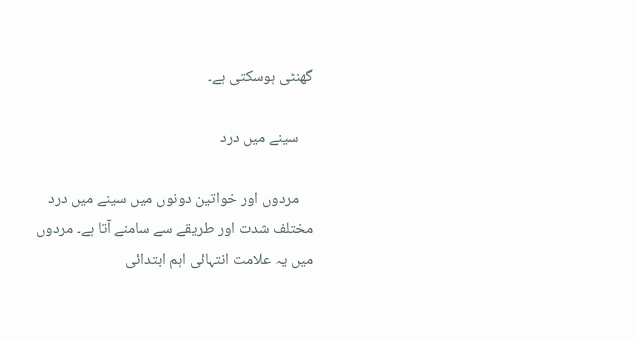گھنٹی ہوسکتی ہے۔

    سینے میں درد

    مردوں اور خواتین دونوں میں سینے میں درد مختلف شدت اور طریقے سے سامنے آتا ہے۔ مردوں میں یہ علامت انتہائی اہم ابتدائی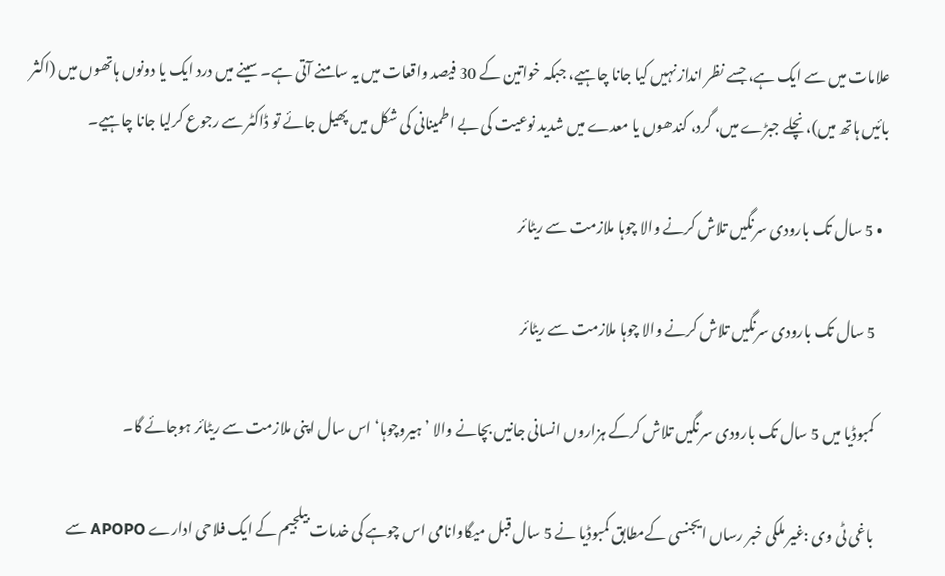علامات میں سے ایک ہے، جسے نظر انداز نہیں کیا جانا چاہیے، جبکہ خواتین کے 30 فیصد واقعات میں یہ سامنے آتی ہے۔ سینے میں درد ایک یا دونوں ہاتھوں میں (اکثر بائیں ہاتھ میں)، نچلے جبڑے میں، گرد، کندھوں یا معدے میں شدید نوعیت کی بے اطمینانی کی شکل میں پھیل جائے تو ڈاکٹر سے رجوع کرلیا جانا چاہیے۔

  • 5 سال تک بارودی سرنگیں تلاش کرنے والا چوہا ملازمت سے ریٹائر

    5 سال تک بارودی سرنگیں تلاش کرنے والا چوہا ملازمت سے ریٹائر

    کمبوڈیا میں 5 سال تک بارودی سرنگیں تلاش کرکے ہزاروں انسانی جانیں بچانے والا ’ہیروچوہا‘ اس سال اپنی ملازمت سے ریٹائر ہوجائے گا۔

    باغی ٹی وی :غیر ملکی خبر رساں ایجنسی کےمطابق کمبوڈیا نے 5 سال قبل میگاوانامی اس چوہے کی خدمات بیلجیم کے ایک فلاحی ادارے APOPO سے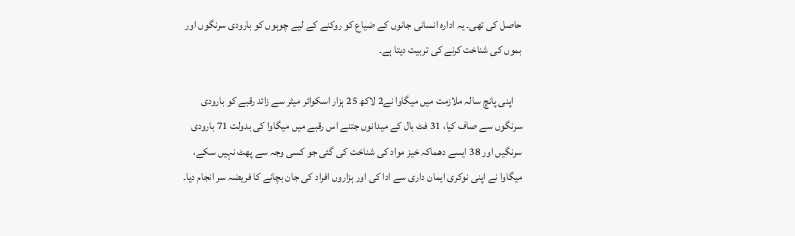حاصل کی تھی۔ یہ ادارہ انسانی جانوں کے ضیاع کو روکنے کے لیے چوہوں کو بارودی سرنگوں اور بموں کی شناخت کرنے کی تربیت دیتا ہے۔

    اپنی پانچ سالہ ملازمت میں میگاوا نے2 لاکھ 25 ہزار اسکوائر میٹر سے زائد رقبے کو بارودی سرنگوں سے صاف کیا، 31 فٹ بال کے میدانوں جتنے اس رقبے میں میگاوا کی بدولت 71 بارودی سرنگیں اور 38 ایسے دھماکہ خیز مواد کی شناخت کی گئی جو کسی وجہ سے پھٹ نہیں سکے، میگاوا نے اپنی نوکری ایمان داری سے ادا کی اور ہزاروں افراد کی جان بچانے کا فریضہ سر انجام دیا۔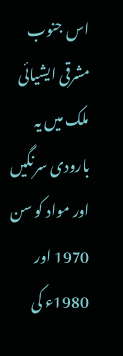اس جنوب مشرقی ایشیائی ملک میں یہ بارودی سرنگیں اور مواد کو سن 1970 اور 1980ء کی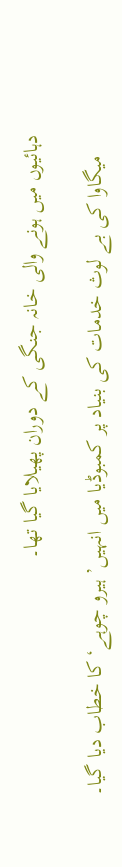دہائیوں میں ہونے والی خانہ جنگی کے دوران پھیلایا گیا تھا۔

    میگاوا کی بے لوث خدمات کی بنیاد پر کمبوڈیا میں انہیں’ ہیرو چوہے‘ کا خطاب دیا گیا۔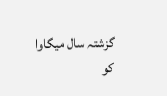گزشتہ سال میگاوا کو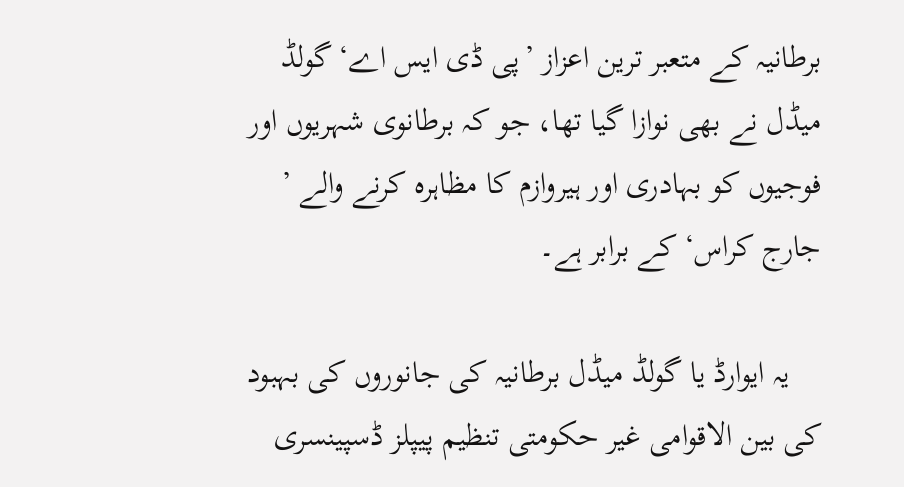برطانیہ کے متعبر ترین اعزاز ’پی ڈی ایس اے‘ گولڈ میڈل نے بھی نوازا گیا تھا، جو کہ برطانوی شہریوں اور فوجیوں کو بہادری اور ہیروازم کا مظاہرہ کرنے والے ’ جارج کراس‘ کے برابر ہے۔

    یہ ایوارڈ یا گولڈ میڈل برطانیہ کی جانوروں کی بہبود کی بین الاقوامی غیر حکومتی تنظیم پیپلز ڈسپینسری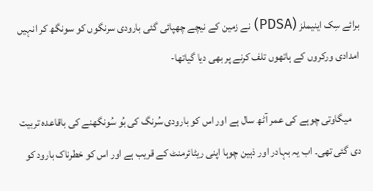برائے سِک اینیملز (PDSA) نے زمین کے نیچے چھپائی گئی بارودی سرنگوں کو سونگھ کر انہیں امدادی ورکروں کے ہاتھوں تلف کرنے پر بھی دیا گیاتھا-

    میگاوتی چوہے کی عمر آٹھ سال ہے اور اس کو بارودی سُرنگ کی بُو سُونگھنے کی باقاعدہ تربیت دی گئی تھی۔ اب یہ بہادر اور ذہین چوہا اپنی ریٹائرمنٹ کے قریب ہے اور اس کو خطرناک بارود کو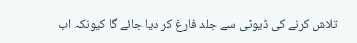تلاش کرنے کی ڈیوٹی سے جلد فارغ کر دیا جائے گا کیونکہ اب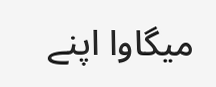میگاوا اپنے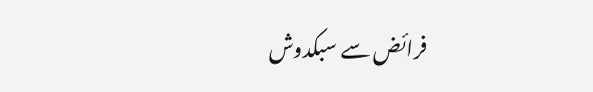فرائض سے سبکدوش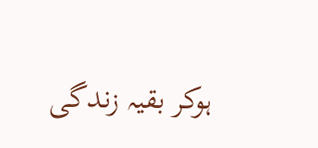ہوکر بقیہ زندگی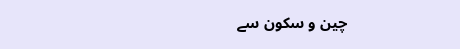چین و سکون سے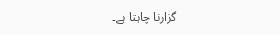گزارنا چاہتا ہے۔